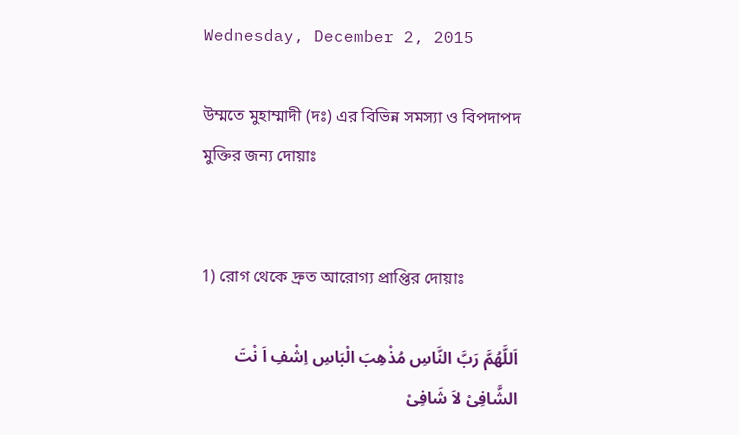Wednesday, December 2, 2015

উম্মতে মুহাম্মাদী (দঃ) এর বিভিন্ন সমস্যা ও বিপদাপদ মুক্তির জন্য দোয়াঃ


1) রোগ থেকে দ্রুত আরোগ্য প্রাপ্তির দোয়াঃ

اَللَّهُمَّ رَبَّ النَّاسِ مُذْهِبَ الْبَاسِ اِشْفِ اَ نْتَ الشَّافِىْ لاَ شَافِىْ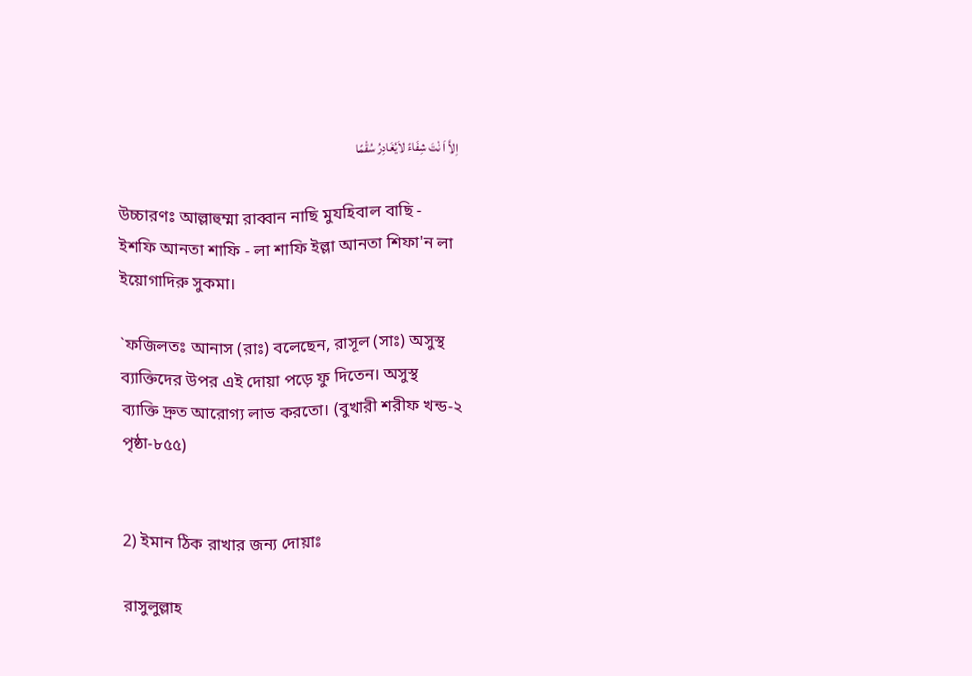اِلاَّ اَ نْتَ شِفَاءً لاَيُغَادِرُ سُقْمًا

উচ্চারণঃ আল্লাহুম্মা রাব্বান নাছি মুযহিবাল বাছি -
ইশফি আনতা শাফি - লা শাফি ইল্লা আনতা শিফা'ন লা
ইয়োগাদিরু সুকমা।

`ফজিলতঃ আনাস (রাঃ) বলেছেন, রাসূল (সাঃ) অসুস্থ
ব্যাক্তিদের উপর এই দোয়া পড়ে ফু দিতেন। অসুস্থ
ব্যাক্তি দ্রুত আরোগ্য লাভ করতো। (বুখারী শরীফ খন্ড-২
পৃষ্ঠা-৮৫৫)


2) ইমান ঠিক রাখার জন্য দোয়াঃ

রাসুলুল্লাহ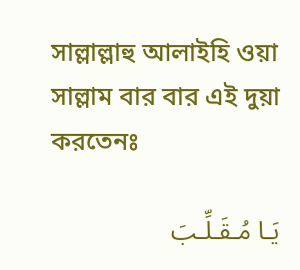সাল্লাল্লাহু আলাইহি ওয়া সাল্লাম বার বার এই দুয়া করতেনঃ

يَـا مُـقَـلِّـبَ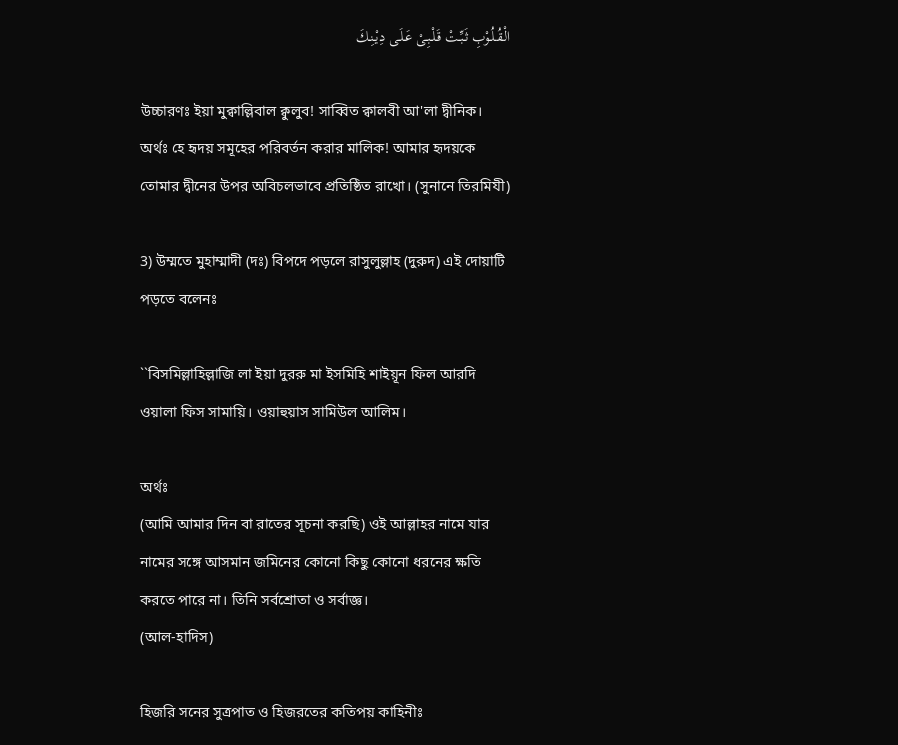الْـقُـلُـوْبِ ثَـبِّـتْ قَـلْـبِـىْ عَـلَـى دِيْـنِـكَ

উচ্চারণঃ ইয়া মুক্বাল্লিবাল ক্বুলুব! সাব্বিত ক্বালবী আ'লা দ্বীনিক। অর্থঃ হে হৃদয় সমূহের পরিবর্তন করার মালিক! আমার হৃদয়কে তোমার দ্বীনের উপর অবিচলভাবে প্রতিষ্ঠিত রাখো। (সুনানে তিরমিযী)

3) উম্মতে মুহাম্মাদী (দঃ) বিপদে পড়লে রাসুলুল্লাহ (দুরুদ) এই দোয়াটি পড়তে বলেনঃ

``বিসমিল্লাহিল্লাজি লা ইয়া দুররু মা ইসমিহি শাইয়ূন ফিল আরদি ওয়ালা ফিস সামায়ি। ওয়াহুয়াস সামিউল আলিম।

অর্থঃ
(আমি আমার দিন বা রাতের সূচনা করছি) ওই আল্লাহর নামে যার নামের সঙ্গে আসমান জমিনের কোনো কিছু কোনো ধরনের ক্ষতি করতে পারে না। তিনি সর্বশ্রোতা ও সর্বাজ্ঞ।
(আল-হাদিস)

হিজরি সনের সুত্রপাত ও হিজরতের কতিপয় কাহিনীঃ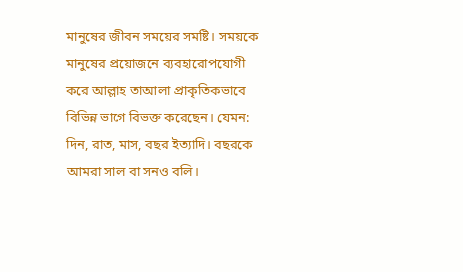মানুষের জীবন সময়ের সমষ্টি। সময়কে
মানুষের প্রয়োজনে ব্যবহারোপযোগী
করে আল্লাহ তাআলা প্রাকৃতিকভাবে
বিভিন্ন ভাগে বিভক্ত করেছেন। যেমন:
দিন, রাত, মাস, বছর ইত্যাদি। বছরকে
আমরা সাল বা সনও বলি।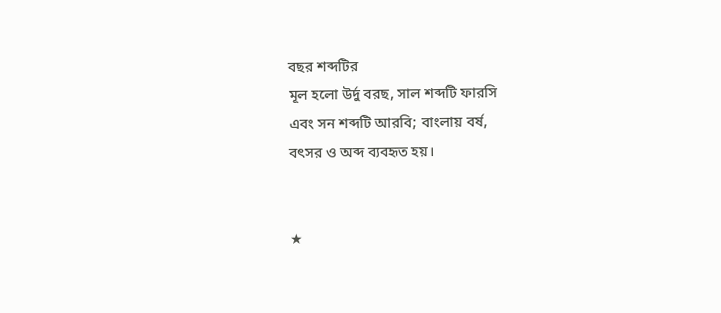বছর শব্দটির
মূল হলো উর্দু বরছ, সাল শব্দটি ফারসি
এবং সন শব্দটি আরবি; বাংলায় বর্ষ,
বৎসর ও অব্দ ব্যবহৃত হয়।


★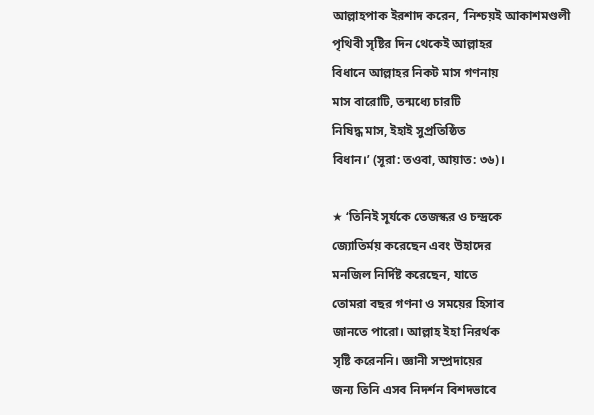আল্লাহপাক ইরশাদ করেন, ‘নিশ্চয়ই আকাশমণ্ডলী
পৃথিবী সৃষ্টির দিন থেকেই আল্লাহর
বিধানে আল্লাহর নিকট মাস গণনায়
মাস বারোটি, তন্মধ্যে চারটি
নিষিদ্ধ মাস, ইহাই সুপ্রতিষ্ঠিত
বিধান।’ (সূরা: তওবা, আয়াত: ৩৬)।

★ ‘তিনিই সূর্যকে তেজস্কর ও চন্দ্রকে
জ্যোতির্ময় করেছেন এবং উহাদের
মনজিল নির্দিষ্ট করেছেন, যাতে
তোমরা বছর গণনা ও সময়ের হিসাব
জানতে পারো। আল্লাহ ইহা নিরর্থক
সৃষ্টি করেননি। জ্ঞানী সম্প্রদায়ের
জন্য তিনি এসব নিদর্শন বিশদভাবে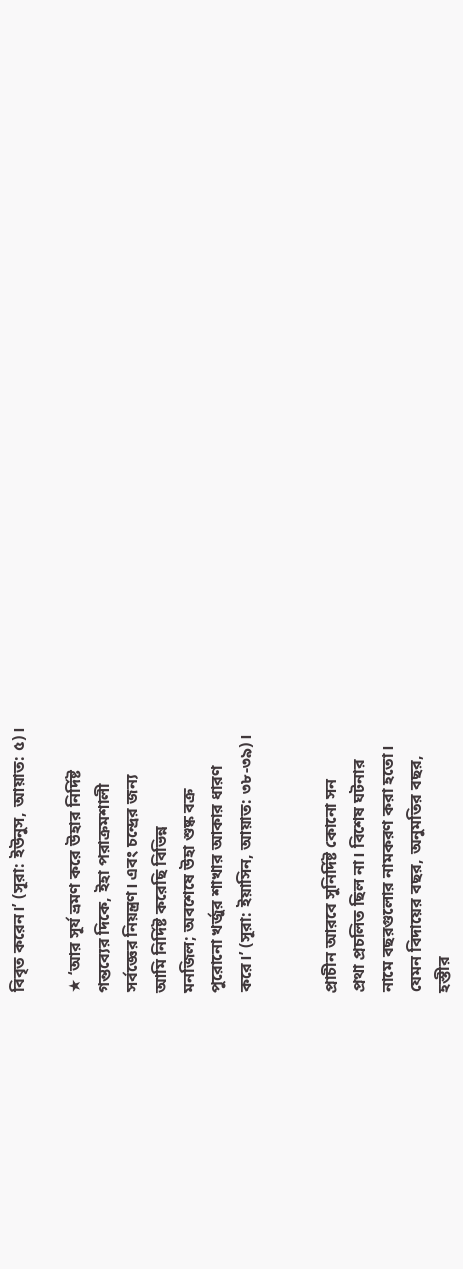বিবৃত করেন।’ (সূরা: ইউনুস, আয়াত: ৫)।

★ ‘আর সূর্য ভ্রমণ করে উহার নির্দিষ্ট
গন্তব্যের দিকে, ইহা পরাক্রমশালী
সর্বজ্ঞের নিয়ন্ত্রণ। এবং চন্দ্রের জন্য
আমি নির্দিষ্ট করেছি বিভিন্ন
মনজিল; অবশেষে উহা শুষ্ক বক্র
পুরোনো খর্জুর শাখার আকার ধারণ
করে।’ (সূরা: ইয়াসিন, আয়াত: ৩৮-৩৯)।


প্রাচীন আরবে সুনির্দিষ্ট কোনো সন
প্রথা প্রচলিত ছিল না। বিশেষ ঘটনার
নামে বছরগুলোর নামকরণ করা হতো।
যেমন বিদায়ের বছর, অনুমতির বছর,
হস্তীর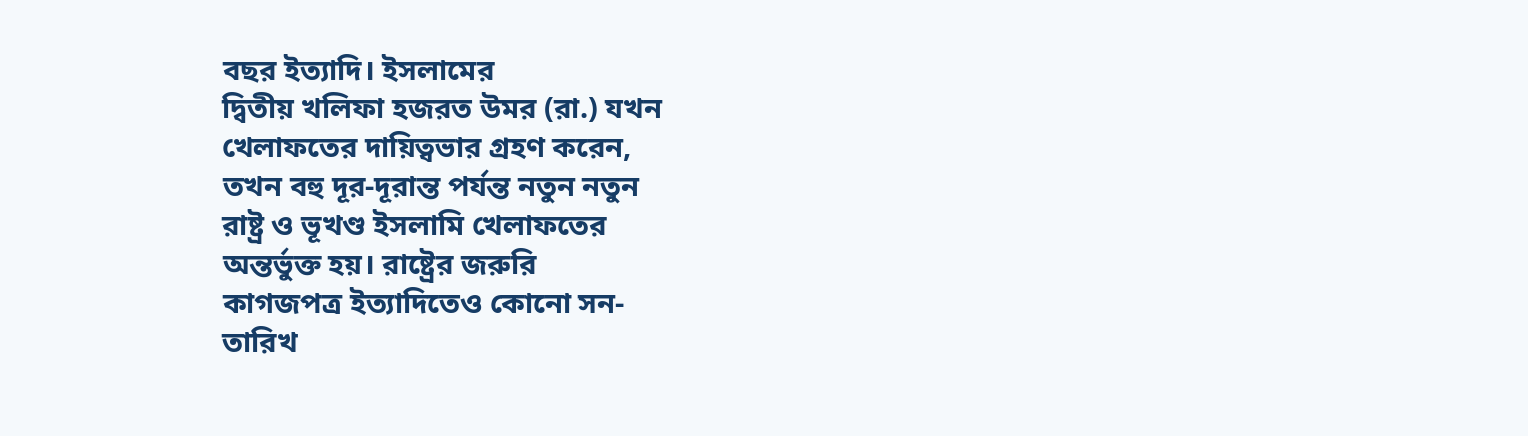বছর ইত্যাদি। ইসলামের
দ্বিতীয় খলিফা হজরত উমর (রা.) যখন
খেলাফতের দায়িত্বভার গ্রহণ করেন,
তখন বহু দূর-দূরান্ত পর্যন্ত নতুন নতুন
রাষ্ট্র ও ভূখণ্ড ইসলামি খেলাফতের
অন্তর্ভুক্ত হয়। রাষ্ট্রের জরুরি
কাগজপত্র ইত্যাদিতেও কোনো সন-
তারিখ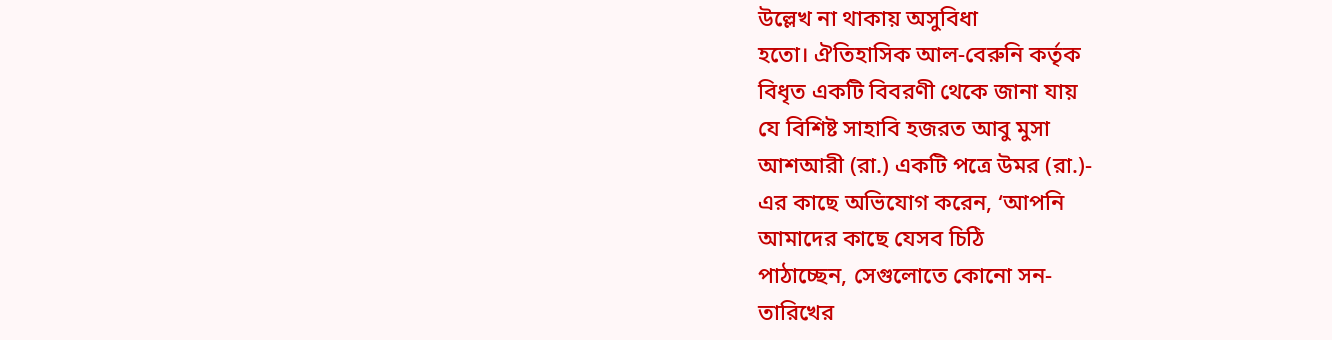উল্লেখ না থাকায় অসুবিধা
হতো। ঐতিহাসিক আল-বেরুনি কর্তৃক
বিধৃত একটি বিবরণী থেকে জানা যায়
যে বিশিষ্ট সাহাবি হজরত আবু মুসা
আশআরী (রা.) একটি পত্রে উমর (রা.)-
এর কাছে অভিযোগ করেন, ‘আপনি
আমাদের কাছে যেসব চিঠি
পাঠাচ্ছেন, সেগুলোতে কোনো সন-
তারিখের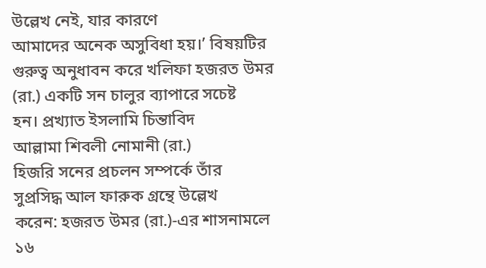উল্লেখ নেই, যার কারণে
আমাদের অনেক অসুবিধা হয়।’ বিষয়টির
গুরুত্ব অনুধাবন করে খলিফা হজরত উমর
(রা.) একটি সন চালুর ব্যাপারে সচেষ্ট
হন। প্রখ্যাত ইসলামি চিন্তাবিদ
আল্লামা শিবলী নোমানী (রা.)
হিজরি সনের প্রচলন সম্পর্কে তাঁর
সুপ্রসিদ্ধ আল ফারুক গ্রন্থে উল্লেখ
করেন: হজরত উমর (রা.)-এর শাসনামলে
১৬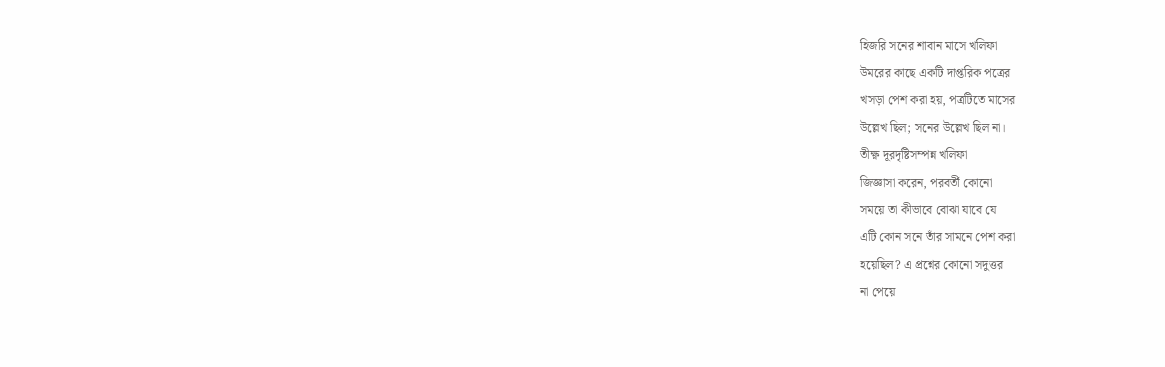হিজরি সনের শাবান মাসে খলিফা
উমরের কাছে একটি দাপ্তরিক পত্রের
খসড়া পেশ করা হয়, পত্রটিতে মাসের
উল্লেখ ছিল; সনের উল্লেখ ছিল না।
তীক্ষ্ণ দূরদৃষ্টিসম্পন্ন খলিফা
জিজ্ঞাসা করেন, পরবর্তী কোনো
সময়ে তা কীভাবে বোঝা যাবে যে
এটি কোন সনে তাঁর সামনে পেশ করা
হয়েছিল? এ প্রশ্নের কোনো সদুত্তর
না পেয়ে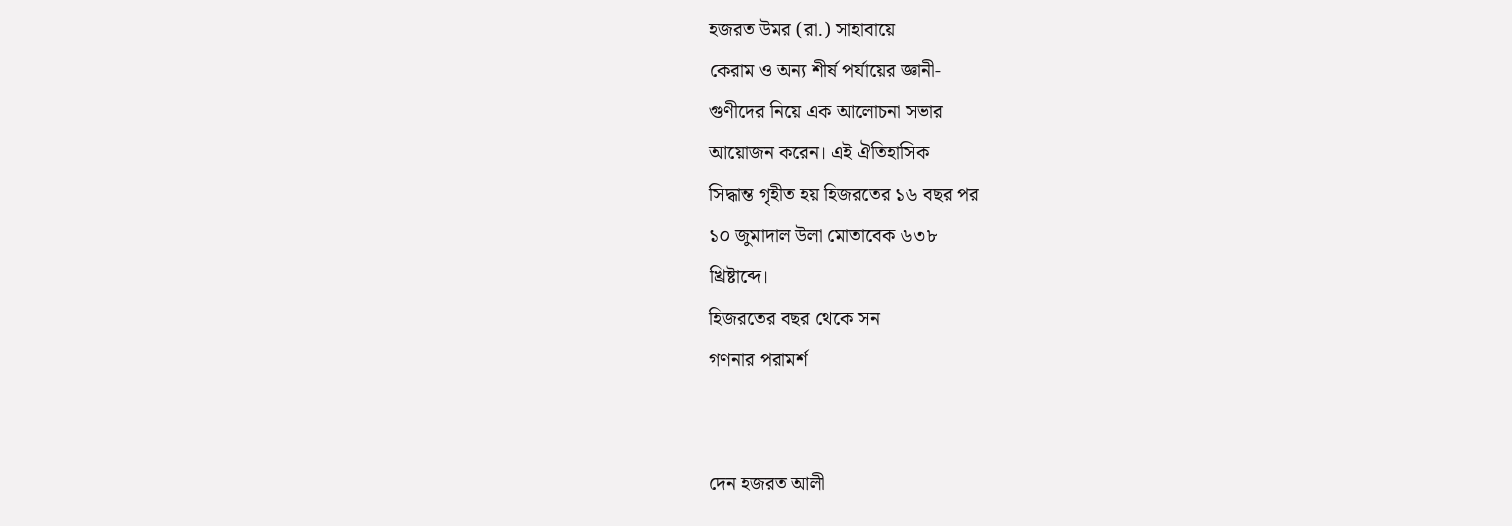হজরত উমর (রা.) সাহাবায়ে
কেরাম ও অন্য শীর্ষ পর্যায়ের জ্ঞানী-
গুণীদের নিয়ে এক আলোচনা সভার
আয়োজন করেন। এই ঐতিহাসিক
সিদ্ধান্ত গৃহীত হয় হিজরতের ১৬ বছর পর
১০ জুমাদাল উলা মোতাবেক ৬৩৮
খ্রিষ্টাব্দে।
হিজরতের বছর থেকে সন
গণনার পরামর্শ


দেন হজরত আলী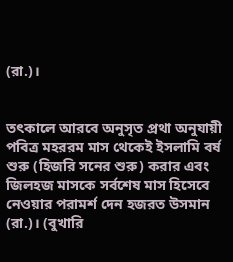(রা.)।


তৎকালে আরবে অনুসৃত প্রথা অনুযায়ী
পবিত্র মহররম মাস থেকেই ইসলামি বর্ষ
শুরু (হিজরি সনের শুরু) করার এবং
জিলহজ মাসকে সর্বশেষ মাস হিসেবে
নেওয়ার পরামর্শ দেন হজরত উসমান
(রা.)। (বুখারি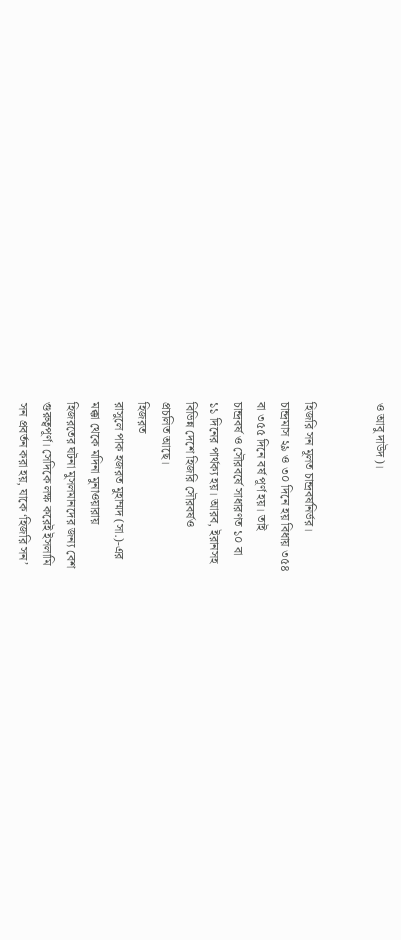ও আবু দাউদ)।


হিজরি সন মূলত চান্দ্রবর্ষনির্ভর।
চান্দ্রমাস ২৯ ও ৩০ দিনে হয় বিধায় ৩৫৪
বা ৩৫৫ দিনে বর্ষ পূর্ণ হয়। তাই
চান্দ্রবর্ষ ও সৌরবর্ষে সাধারণত ১০ বা
১১ দিনের পার্থক্য হয়। আরব, ইরানসহ
বিভিন্ন দেশে হিজরি সৌরবর্ষও
প্রচলিত আছে।
হিজরত
রাসুলে পাক হজরত মুহাম্মদ (সা.)-এর
মক্কা থেকে মদিনা মুনাওয়ারায়
হিজরতের ঘটনা মুসলমানদের জন্য বেশ
গুরুত্বপূর্ণ। সেদিকে লক্ষ করেই ইসলামি
সন প্রবর্তন করা হয়, যাকে ‘হিজরি সন’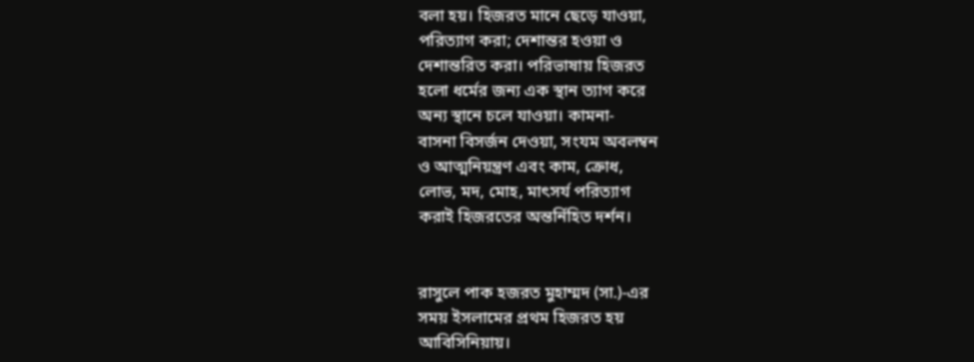বলা হয়। হিজরত মানে ছেড়ে যাওয়া,
পরিত্যাগ করা; দেশান্তর হওয়া ও
দেশান্তরিত করা। পরিভাষায় হিজরত
হলো ধর্মের জন্য এক স্থান ত্যাগ করে
অন্য স্থানে চলে যাওয়া। কামনা-
বাসনা বিসর্জন দেওয়া, সংযম অবলম্বন
ও আত্মনিয়ন্ত্রণ এবং কাম, ক্রোধ,
লোভ, মদ, মোহ, মাৎসর্য পরিত্যাগ
করাই হিজরতের অন্তর্নিহিত দর্শন।


রাসুলে পাক হজরত মুহাম্মদ (সা.)-এর
সময় ইসলামের প্রথম হিজরত হয়
আবিসিনিয়ায়।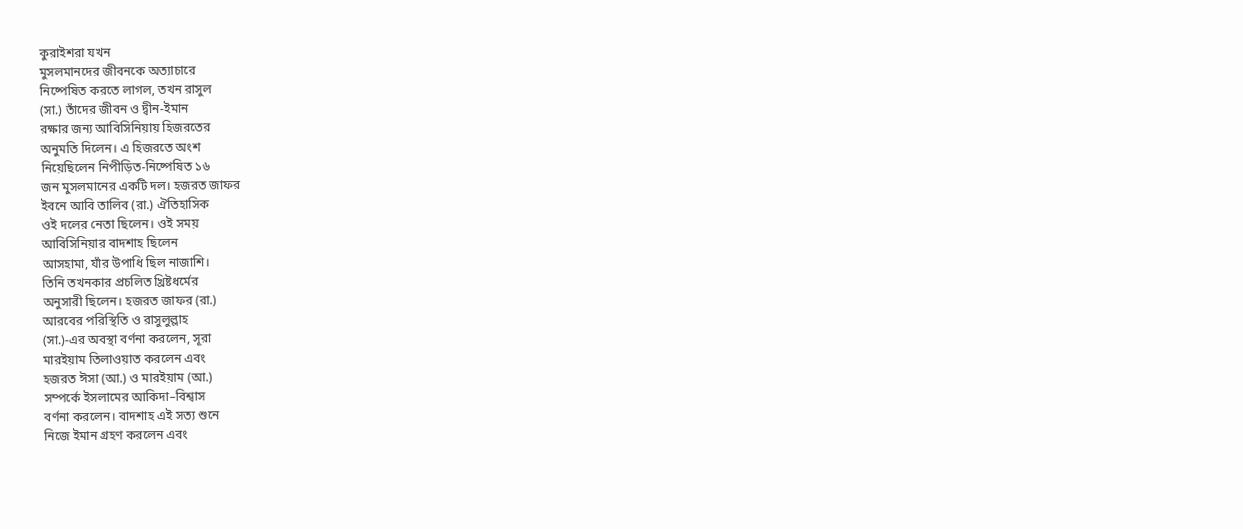কুরাইশরা যখন
মুসলমানদের জীবনকে অত্যাচারে
নিষ্পেষিত করতে লাগল, তখন রাসুল
(সা.) তাঁদের জীবন ও দ্বীন-ইমান
রক্ষার জন্য আবিসিনিয়ায় হিজরতের
অনুমতি দিলেন। এ হিজরতে অংশ
নিয়েছিলেন নিপীড়িত-নিষ্পেষিত ১৬
জন মুসলমানের একটি দল। হজরত জাফর
ইবনে আবি তালিব (রা.) ঐতিহাসিক
ওই দলের নেতা ছিলেন। ওই সময়
আবিসিনিয়ার বাদশাহ ছিলেন
আসহামা, যাঁর উপাধি ছিল নাজাশি।
তিনি তখনকার প্রচলিত খ্রিষ্টধর্মের
অনুসারী ছিলেন। হজরত জাফর (রা.)
আরবের পরিস্থিতি ও রাসুলুল্লাহ
(সা.)-এর অবস্থা বর্ণনা করলেন, সূরা
মারইয়াম তিলাওয়াত করলেন এবং
হজরত ঈসা (আ.) ও মারইয়াম (আ.)
সম্পর্কে ইসলামের আকিদা–বিশ্বাস
বর্ণনা করলেন। বাদশাহ এই সত্য শুনে
নিজে ইমান গ্রহণ করলেন এবং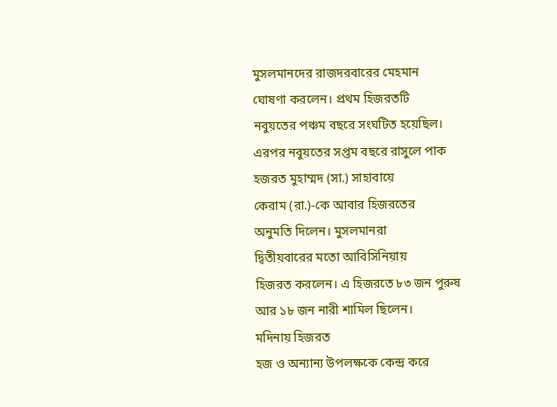মুসলমানদের রাজদরবারের মেহমান
ঘোষণা করলেন। প্রথম হিজরতটি
নবুয়তের পঞ্চম বছরে সংঘটিত হয়েছিল।
এরপর নবুয়তের সপ্তম বছরে রাসুলে পাক
হজরত মুহাম্মদ (সা.) সাহাবায়ে
কেরাম (রা.)-কে আবার হিজরতের
অনুমতি দিলেন। মুসলমানরা
দ্বিতীয়বারের মতো আবিসিনিয়ায়
হিজরত করলেন। এ হিজরতে ৮৩ জন পুরুষ
আর ১৮ জন নারী শামিল ছিলেন।
মদিনায় হিজরত
হজ ও অন্যান্য উপলক্ষকে কেন্দ্র করে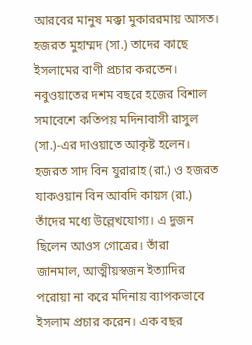আরবের মানুষ মক্কা মুকাররমায় আসত।
হজরত মুহাম্মদ (সা.) তাদের কাছে
ইসলামের বাণী প্রচার করতেন।
নবুওয়াতের দশম বছরে হজের বিশাল
সমাবেশে কতিপয় মদিনাবাসী রাসুল
(সা.)-এর দাওয়াতে আকৃষ্ট হলেন।
হজরত সাদ বিন যুরারাহ (রা.) ও হজরত
যাকওয়ান বিন আবদি কায়স (রা.)
তাঁদের মধ্যে উল্লেখযোগ্য। এ দুজন
ছিলেন আওস গোত্রের। তাঁরা
জানমাল, আত্মীয়স্বজন ইত্যাদির
পরোয়া না করে মদিনায় ব্যাপকভাবে
ইসলাম প্রচার করেন। এক বছর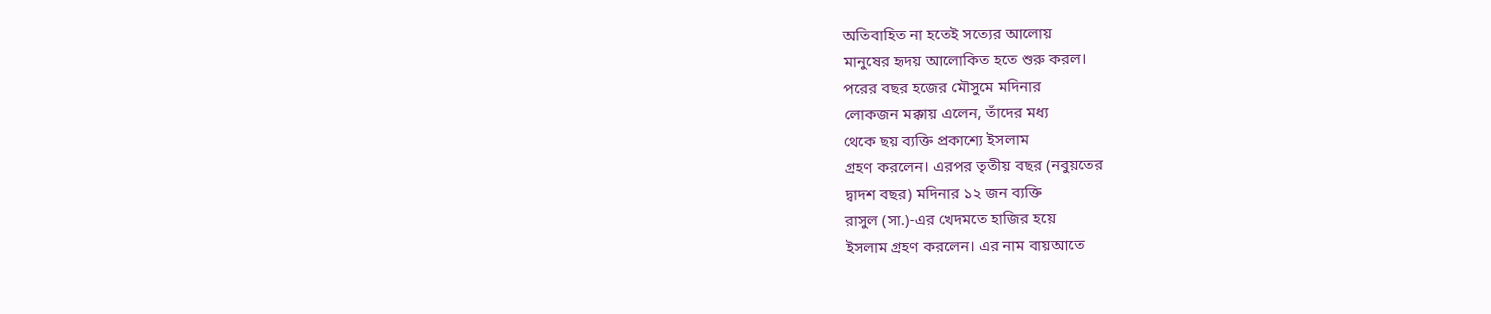অতিবাহিত না হতেই সত্যের আলোয়
মানুষের হৃদয় আলোকিত হতে শুরু করল।
পরের বছর হজের মৌসুমে মদিনার
লোকজন মক্কায় এলেন, তাঁদের মধ্য
থেকে ছয় ব্যক্তি প্রকাশ্যে ইসলাম
গ্রহণ করলেন। এরপর তৃতীয় বছর (নবুয়তের
দ্বাদশ বছর) মদিনার ১২ জন ব্যক্তি
রাসুল (সা.)-এর খেদমতে হাজির হয়ে
ইসলাম গ্রহণ করলেন। এর নাম বায়আতে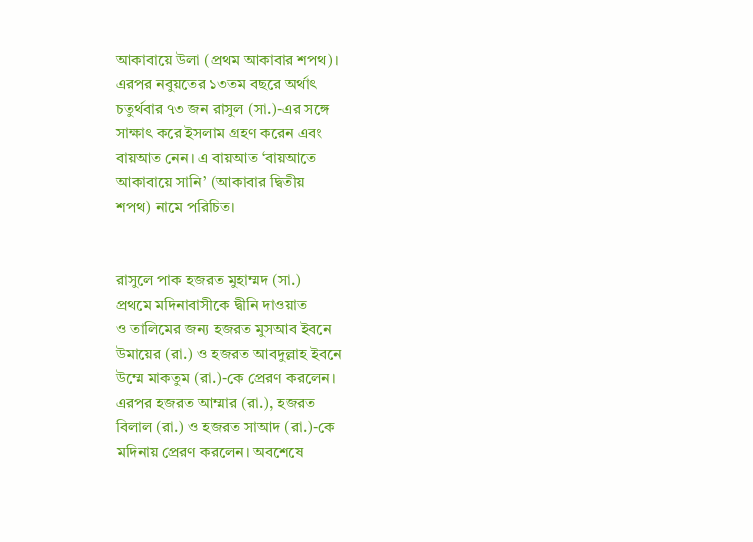আকাবায়ে উলা (প্রথম আকাবার শপথ)।
এরপর নবুয়তের ১৩তম বছরে অর্থাৎ
চতুর্থবার ৭৩ জন রাসুল (সা.)-এর সঙ্গে
সাক্ষাৎ করে ইসলাম গ্রহণ করেন এবং
বায়আত নেন। এ বায়আত ‘বায়আতে
আকাবায়ে সানি’ (আকাবার দ্বিতীয়
শপথ) নামে পরিচিত।


রাসুলে পাক হজরত মুহাম্মদ (সা.)
প্রথমে মদিনাবাসীকে দ্বীনি দাওয়াত
ও তালিমের জন্য হজরত মুসআব ইবনে
উমায়ের (রা.) ও হজরত আবদুল্লাহ ইবনে
উম্মে মাকতুম (রা.)-কে প্রেরণ করলেন।
এরপর হজরত আম্মার (রা.), হজরত
বিলাল (রা.) ও হজরত সাআদ (রা.)-কে
মদিনায় প্রেরণ করলেন। অবশেষে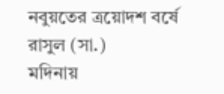নবুয়তের ত্রয়োদশ বর্ষে রাসুল (সা.)
মদিনায়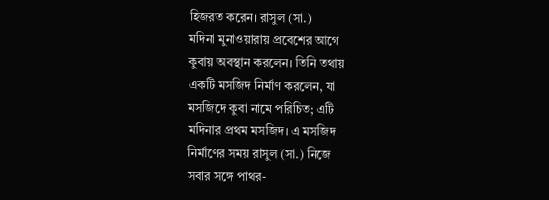হিজরত করেন। রাসুল (সা.)
মদিনা মুনাওয়ারায় প্রবেশের আগে
কুবায় অবস্থান করলেন। তিনি তথায়
একটি মসজিদ নির্মাণ করলেন, যা
মসজিদে কুবা নামে পরিচিত; এটি
মদিনার প্রথম মসজিদ। এ মসজিদ
নির্মাণের সময় রাসুল (সা.) নিজে
সবার সঙ্গে পাথর-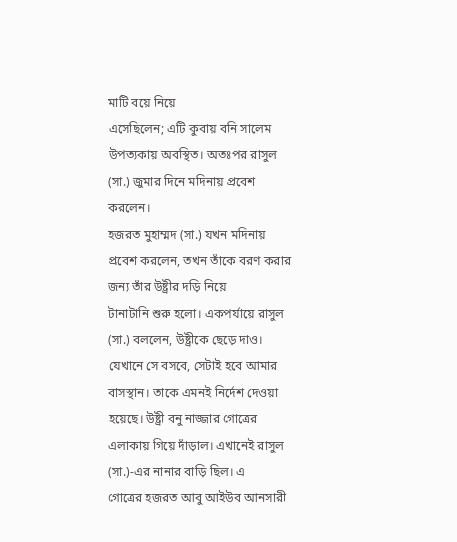মাটি বয়ে নিয়ে
এসেছিলেন; এটি কুবায় বনি সালেম
উপত্যকায় অবস্থিত। অতঃপর রাসুল
(সা.) জুমার দিনে মদিনায় প্রবেশ
করলেন।
হজরত মুহাম্মদ (সা.) যখন মদিনায়
প্রবেশ করলেন, তখন তাঁকে বরণ করার
জন্য তাঁর উষ্ট্রীর দড়ি নিয়ে
টানাটানি শুরু হলো। একপর্যায়ে রাসুল
(সা.) বললেন, উষ্ট্রীকে ছেড়ে দাও।
যেখানে সে বসবে, সেটাই হবে আমার
বাসস্থান। তাকে এমনই নির্দেশ দেওয়া
হয়েছে। উষ্ট্রী বনু নাজ্জার গোত্রের
এলাকায় গিয়ে দাঁড়াল। এখানেই রাসুল
(সা.)-এর নানার বাড়ি ছিল। এ
গোত্রের হজরত আবু আইউব আনসারী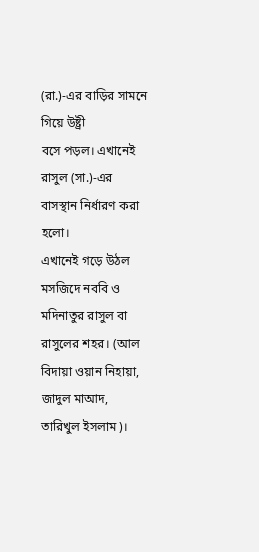(রা.)-এর বাড়ির সামনে গিয়ে উষ্ট্রী
বসে পড়ল। এখানেই রাসুল (সা.)-এর
বাসস্থান নির্ধারণ করা হলো।
এখানেই গড়ে উঠল মসজিদে নববি ও
মদিনাতুর রাসুল বা রাসুলের শহর। (আল
বিদায়া ওয়ান নিহায়া, জাদুল মাআদ,
তারিখুল ইসলাম)।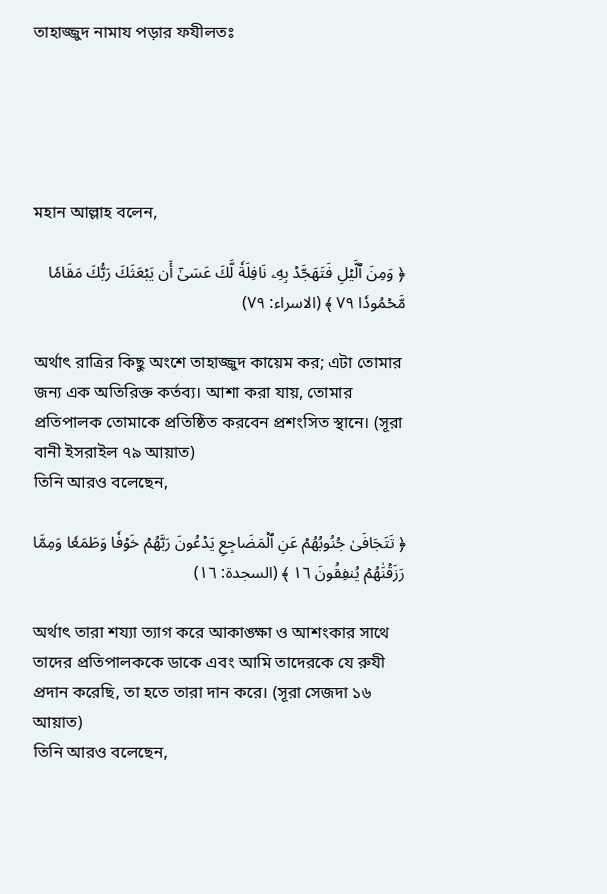তাহাজ্জুদ নামায পড়ার ফযীলতঃ





মহান আল্লাহ বলেন,

﴿ وَمِنَ ٱلَّيۡلِ فَتَهَجَّدۡ بِهِۦ نَافِلَةٗ لَّكَ عَسَىٰٓ أَن يَبۡعَثَكَ رَبُّكَ مَقَامٗا مَّحۡمُودٗا ٧٩ ﴾ (الاسراء: ٧٩)

অর্থাৎ রাত্রির কিছু অংশে তাহাজ্জুদ কায়েম কর; এটা তোমার জন্য এক অতিরিক্ত কর্তব্য। আশা করা যায়, তোমার প্রতিপালক তোমাকে প্রতিষ্ঠিত করবেন প্রশংসিত স্থানে। (সূরা বানী ইসরাইল ৭৯ আয়াত)
তিনি আরও বলেছেন,

﴿ تَتَجَافَىٰ جُنُوبُهُمۡ عَنِ ٱلۡمَضَاجِعِ يَدۡعُونَ رَبَّهُمۡ خَوۡفٗا وَطَمَعٗا وَمِمَّا رَزَقۡنَٰهُمۡ يُنفِقُونَ ١٦ ﴾ (السجدة: ١٦)

অর্থাৎ তারা শয্যা ত্যাগ করে আকাঙ্ক্ষা ও আশংকার সাথে তাদের প্রতিপালককে ডাকে এবং আমি তাদেরকে যে রুযী প্রদান করেছি, তা হতে তারা দান করে। (সূরা সেজদা ১৬ আয়াত)
তিনি আরও বলেছেন,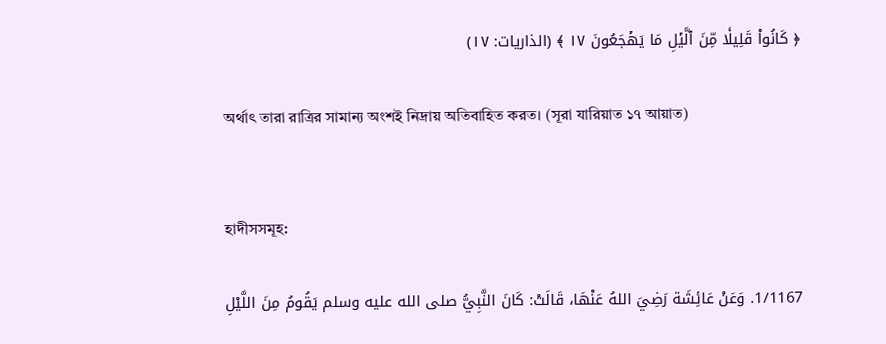﴿ كَانُواْ قَلِيلٗا مِّنَ ٱلَّيۡلِ مَا يَهۡجَعُونَ ١٧ ﴾ (الذاريات: ١٧)

অর্থাৎ তারা রাত্রির সামান্য অংশই নিদ্রায় অতিবাহিত করত। (সূরা যারিয়াত ১৭ আয়াত)


হাদীসসমূহ:

1/1167. وَعَنْ عَائِشَة رَضِيَ اللهُ عَنْهَا، قَالَتْ: كَانَ النَّبِيُّ صلى الله عليه وسلم يَقُومُ مِنَ اللَّيْلِ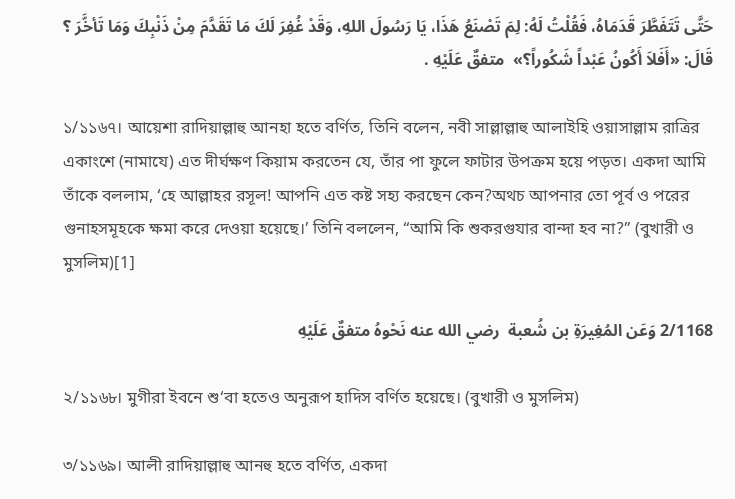حَتَّى تَتَفَطَّرَ قَدَمَاهُ، فَقُلْتُ لَهُ: لِمَ تَصْنَعُ هَذَا، يَا رَسُولَ اللهِ، وَقَدْ غُفِرَ لَكَ مَا تَقَدَّمَ مِنْ ذَنْبِكَ وَمَا تَأخَّرَ ؟ قَالَ: «أَفَلاَ أَكُونُ عَبْداً شَكُوراً؟»  متفقٌ عَلَيْهِ .

১/১১৬৭। আয়েশা রাদিয়াল্লাহু আনহা হতে বর্ণিত, তিনি বলেন, নবী সাল্লাল্লাহু আলাইহি ওয়াসাল্লাম রাত্রির একাংশে (নামাযে) এত দীর্ঘক্ষণ কিয়াম করতেন যে, তাঁর পা ফুলে ফাটার উপক্রম হয়ে পড়ত। একদা আমি তাঁকে বললাম, ‘হে আল্লাহর রসূল! আপনি এত কষ্ট সহ্য করছেন কেন?অথচ আপনার তো পূর্ব ও পরের গুনাহসমূহকে ক্ষমা করে দেওয়া হয়েছে।’ তিনি বললেন, “আমি কি শুকরগুযার বান্দা হব না?” (বুখারী ও মুসলিম)[1]

2/1168 وَعَن المُغِيرَةِ بن شُعبة  رضي الله عنه نَحْوهُ متفقٌ عَلَيْهِ

২/১১৬৮। মুগীরা ইবনে শু‘বা হতেও অনুরূপ হাদিস বর্ণিত হয়েছে। (বুখারী ও মুসলিম)

৩/১১৬৯। আলী রাদিয়াল্লাহু আনহু হতে বর্ণিত, একদা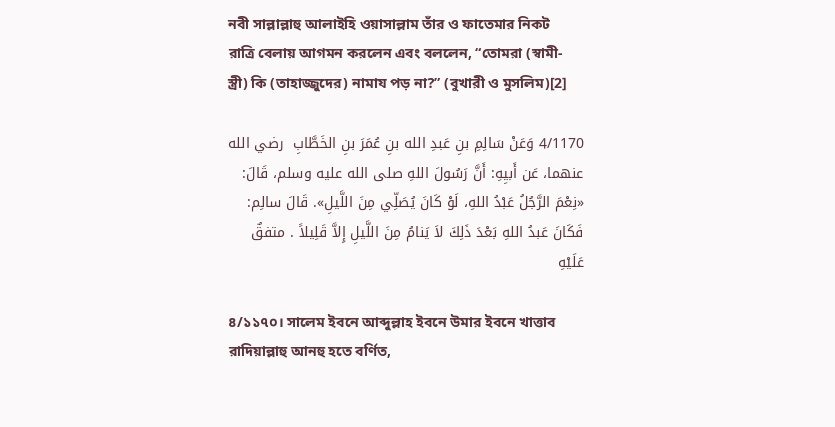নবী সাল্লাল্লাহু আলাইহি ওয়াসাল্লাম তাঁর ও ফাতেমার নিকট রাত্রি বেলায় আগমন করলেন এবং বললেন, “তোমরা (স্বামী-স্ত্রী) কি (তাহাজ্জুদের) নামায পড় না?” (বুখারী ও মুসলিম)[2]

4/1170 وَعَنْ سَالِمِ بنِ عَبدِ الله بنِ عُمَرَ بنِ الخَطَّابِ  رضي الله عنهما، عَن أَبيِهِ: أَنَّ رَسُولَ اللهِ صلى الله عليه وسلم، قَالَ: «نِعْمَ الرَّجُلُ عَبْدُ اللهِ، لَوْ كَانَ يُصَلِّي مِنَ اللَّيلِ». قَالَ سالِم: فَكَانَ عَبدُ اللهِ بَعْدَ ذَلِكَ لاَ يَنامُ مِنَ اللَّيلِ إِلاَّ قَلِيلاً . متفقٌ عَلَيْهِ

৪/১১৭০। সালেম ইবনে আব্দুল্লাহ ইবনে উমার ইবনে খাত্তাব রাদিয়াল্লাহু আনহু হতে বর্ণিত,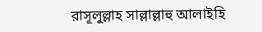রাসূলুল্লাহ সাল্লাল্লাহু আলাইহি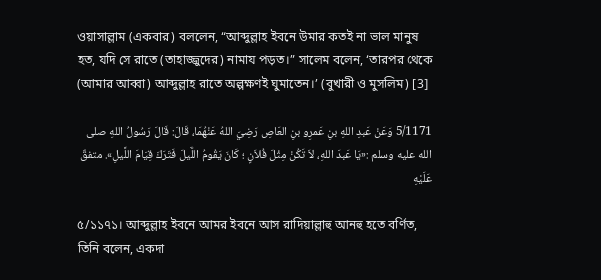ওয়াসাল্লাম (একবার) বললেন, “আব্দুল্লাহ ইবনে উমার কতই না ভাল মানুষ হত, যদি সে রাতে (তাহাজ্জুদের) নামায পড়ত।” সালেম বলেন, ‘তারপর থেকে (আমার আব্বা) আব্দুল্লাহ রাতে অল্পক্ষণই ঘুমাতেন।’ (বুখারী ও মুসলিম) [3]

5/1171 وَعَنْ عَبدِ اللهِ بنِ عَمرِو بنِ العَاصِ رَضِيَ اللهُ عَنْهُمَا، قَالَ: قَالَ رَسُولُ اللهِ صلى الله عليه وسلم :«يَا عَبدَ اللهِ، لاَ تَكُنْ مِثْلَ فُلاَنٍ ؛ كَانَ يَقُومُ اللَّيلَ فَتَرَكَ قِيَامَ اللَّيلِ». متفقٌ عَلَيْهِ

৫/১১৭১। আব্দুল্লাহ ইবনে আমর ইবনে আস রাদিয়াল্লাহু আনহু হতে বর্ণিত, তিনি বলেন, একদা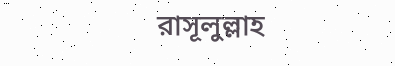রাসূলুল্লাহ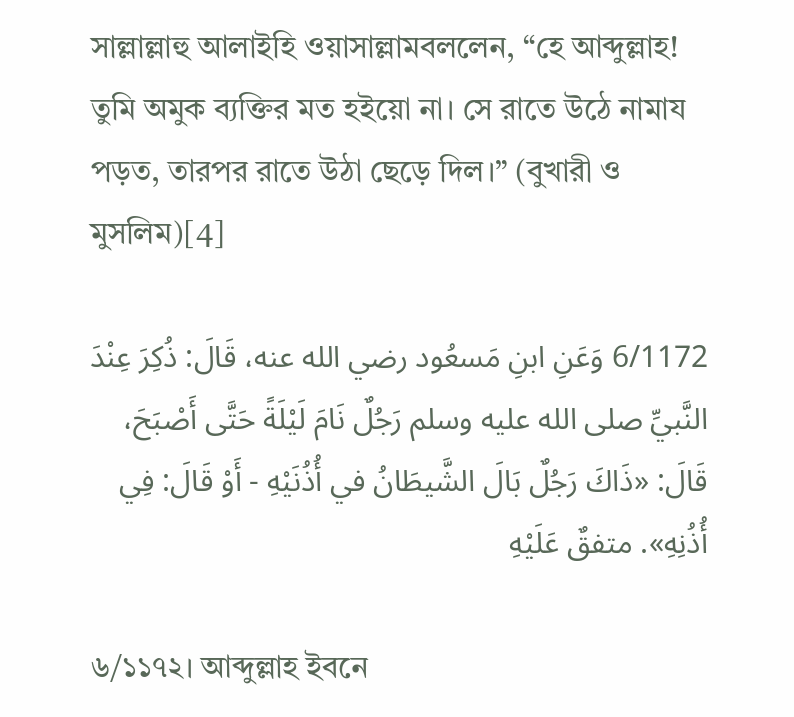সাল্লাল্লাহু আলাইহি ওয়াসাল্লামবললেন, “হে আব্দুল্লাহ! তুমি অমুক ব্যক্তির মত হইয়ো না। সে রাতে উঠে নামায পড়ত, তারপর রাতে উঠা ছেড়ে দিল।” (বুখারী ও মুসলিম)[4]

6/1172 وَعَنِ ابنِ مَسعُود رضي الله عنه، قَالَ: ذُكِرَ عِنْدَ النَّبيِّ صلى الله عليه وسلم رَجُلٌ نَامَ لَيْلَةً حَتَّى أَصْبَحَ، قَالَ: «ذَاكَ رَجُلٌ بَالَ الشَّيطَانُ في أُذُنَيْهِ - أَوْ قَالَ: فِي أُذُنِهِ». متفقٌ عَلَيْهِ

৬/১১৭২। আব্দুল্লাহ ইবনে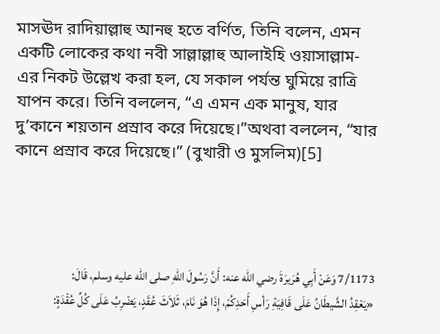মাসঊদ রাদিয়াল্লাহু আনহু হতে বর্ণিত, তিনি বলেন, এমন একটি লোকের কথা নবী সাল্লাল্লাহু আলাইহি ওয়াসাল্লাম-এর নিকট উল্লেখ করা হল, যে সকাল পর্যন্ত ঘুমিয়ে রাত্রি যাপন করে। তিনি বললেন, “এ এমন এক মানুষ, যার দু’কানে শয়তান প্রস্রাব করে দিয়েছে।”অথবা বললেন, “যার কানে প্রস্রাব করে দিয়েছে।” (বুখারী ও মুসলিম)[5]




7/1173 وَعَنْ أَبِي هُرَيرَةَ رضي الله عنه: أَنَّ رَسُولَ اللهِ صلى الله عليه وسلم، قَالَ: «يَعْقِدُ الشَّيطَانُ عَلَى قَافِيَةِ رَأسِ أَحَدِكُمْ، إِذَا هُوَ نَامَ، ثَلاَثَ عُقَدٍ، يَضْرِبُ عَلَى كُلِّ عُقْدَةٍ: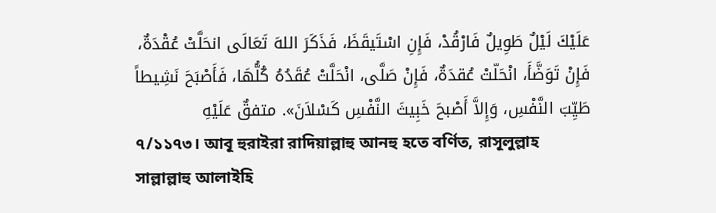عَلَيْكَ لَيْلٌ طَوِيلٌ فَارْقُدْ، فَإِنِ اسْتَيقَظَ، فَذَكَرَ اللهَ تَعَالَى انحَلَّتْ عُقْدَةٌ، فَإِنْ تَوَضَّأَ، انْحَلّتْ عُقدَةٌ، فَإِنْ صَلَّى، انْحَلَّتْ عُقَدُهُ كُلُّهَا، فَأَصْبَحَ نَشِيطاً طَيِّبَ النَّفْسِ، وَإِلاَّ أَصْبحَ خَبِيثَ النَّفْسِ كَسْلاَنَ». متفقٌ عَلَيْهِ
৭/১১৭৩। আবূ হুরাইরা রাদিয়াল্লাহু আনহু হতে বর্ণিত, রাসূলুল্লাহ সাল্লাল্লাহু আলাইহি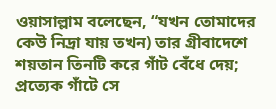ওয়াসাল্লাম বলেছেন, “যখন তোমাদের কেউ নিদ্রা যায় তখন) তার গ্রীবাদেশে শয়তান তিনটি করে গাঁট বেঁধে দেয়; প্রত্যেক গাঁটে সে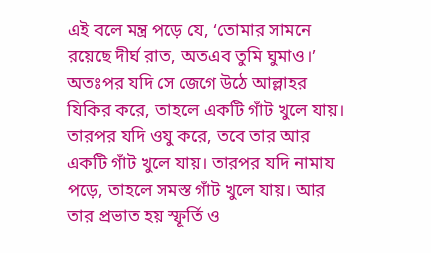এই বলে মন্ত্র পড়ে যে, ‘তোমার সামনে রয়েছে দীর্ঘ রাত, অতএব তুমি ঘুমাও।’ অতঃপর যদি সে জেগে উঠে আল্লাহর যিকির করে, তাহলে একটি গাঁট খুলে যায়। তারপর যদি ওযু করে, তবে তার আর একটি গাঁট খুলে যায়। তারপর যদি নামায পড়ে, তাহলে সমস্ত গাঁট খুলে যায়। আর তার প্রভাত হয় স্ফূর্তি ও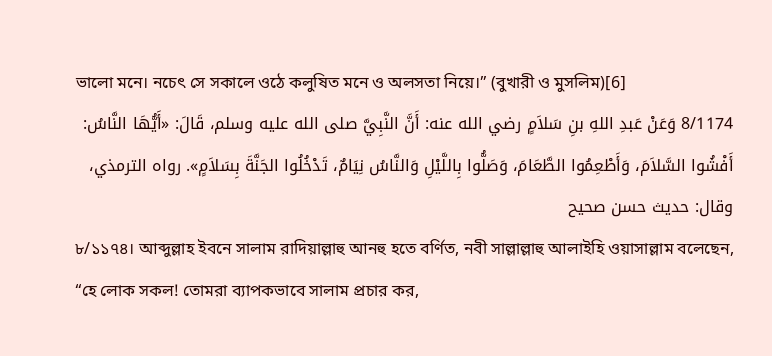ভালো মনে। নচেৎ সে সকালে ওঠে কলুষিত মনে ও অলসতা নিয়ে।” (বুখারী ও মুসলিম)[6]
8/1174 وَعَنْ عَبدِ اللهِ بنِ سَلاَمٍ رضي الله عنه: أَنَّ النَّبِيَّ صلى الله عليه وسلم، قَالَ: «أَيُّهَا النَّاسُ: أَفْشُوا السَّلاَمَ، وَأَطْعِمُوا الطَّعَامَ، وَصَلُّوا بِاللَّيْلِ وَالنَّاسُ نِيَامٌ، تَدْخُلُوا الجَنَّةَ بِسَلاَمٍ». رواه الترمذي، وقال: حديث حسن صحيح
৮/১১৭৪। আব্দুল্লাহ ইবনে সালাম রাদিয়াল্লাহু আনহু হতে বর্ণিত, নবী সাল্লাল্লাহু আলাইহি ওয়াসাল্লাম বলেছেন, “হে লোক সকল! তোমরা ব্যাপকভাবে সালাম প্রচার কর,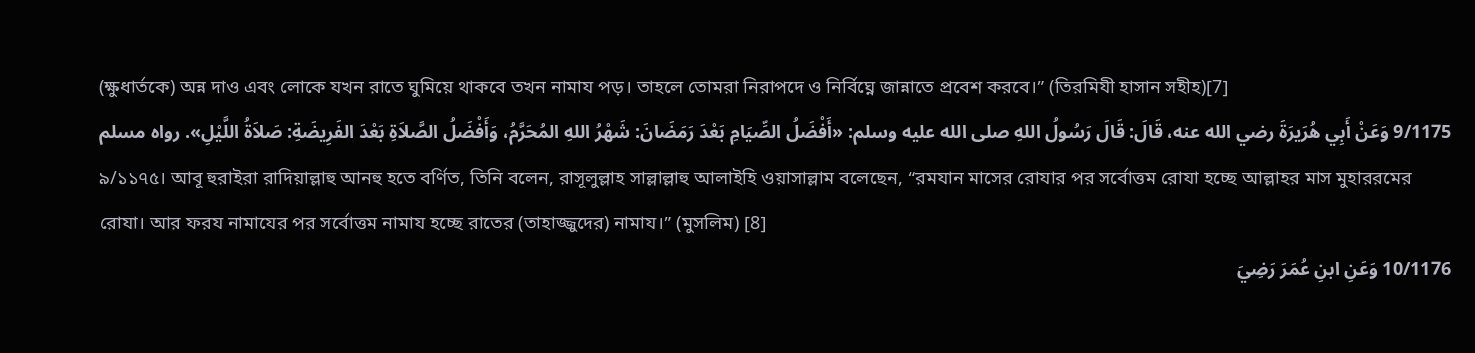(ক্ষুধার্তকে) অন্ন দাও এবং লোকে যখন রাতে ঘুমিয়ে থাকবে তখন নামায পড়। তাহলে তোমরা নিরাপদে ও নির্বিঘ্নে জান্নাতে প্রবেশ করবে।” (তিরমিযী হাসান সহীহ)[7]
9/1175 وَعَنْ أَبِي هُرَيرَةَ رضي الله عنه، قَالَ: قَالَ رَسُولُ اللهِ صلى الله عليه وسلم: «أَفْضَلُ الصِّيَامِ بَعْدَ رَمَضَانَ: شَهْرُ اللهِ المُحَرَّمُ، وَأَفْضَلُ الصَّلاَةِ بَعْدَ الفَرِيضَةِ: صَلاَةُ اللَّيْلِ». رواه مسلم
৯/১১৭৫। আবূ হুরাইরা রাদিয়াল্লাহু আনহু হতে বর্ণিত, তিনি বলেন, রাসূলুল্লাহ সাল্লাল্লাহু আলাইহি ওয়াসাল্লাম বলেছেন, “রমযান মাসের রোযার পর সর্বোত্তম রোযা হচ্ছে আল্লাহর মাস মুহাররমের রোযা। আর ফরয নামাযের পর সর্বোত্তম নামায হচ্ছে রাতের (তাহাজ্জুদের) নামায।” (মুসলিম) [8]
10/1176 وَعَنِ ابنِ عُمَرَ رَضِيَ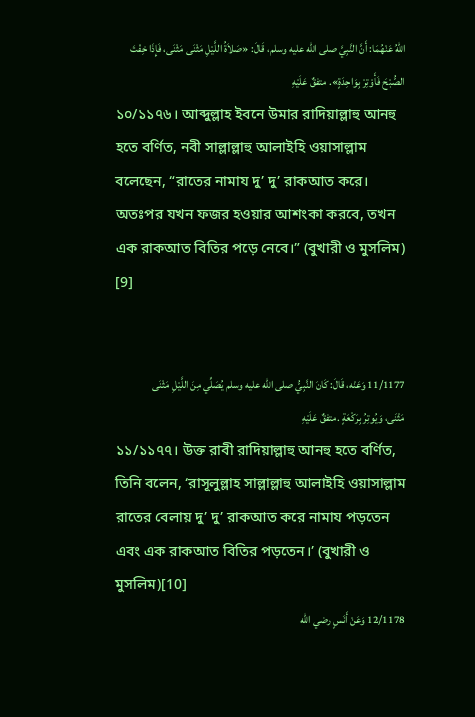اللهُ عَنْهُمَا: أَنَّ النَّبِيَّ صلى الله عليه وسلم، قَالَ: «صَلاَةُ اللَّيْلِ مَثْنَى مَثْنَى، فَإِذَا خِفْتَ الصُّبْحَ فَأَوْتِرْ بِوَاحِدَةٍ». متفقٌ عَلَيْهِ
১০/১১৭৬। আব্দুল্লাহ ইবনে উমার রাদিয়াল্লাহু আনহু হতে বর্ণিত, নবী সাল্লাল্লাহু আলাইহি ওয়াসাল্লাম বলেছেন, “রাতের নামায দু’ দু’ রাকআত করে। অতঃপর যখন ফজর হওয়ার আশংকা করবে, তখন এক রাকআত বিতির পড়ে নেবে।” (বুখারী ও মুসলিম) [9]


11/1177 وَعَنْه، قَالَ: كَانَ النَّبِيُّ صلى الله عليه وسلم يُصَلِّي مِنَ اللَّيْلِ مَثْنَى مَثْنَى، وَيُوتِرُ بِرَكْعَةٍ .متفقٌ عَلَيْهِ
১১/১১৭৭। উক্ত রাবী রাদিয়াল্লাহু আনহু হতে বর্ণিত, তিনি বলেন, ‘রাসূলুল্লাহ সাল্লাল্লাহু আলাইহি ওয়াসাল্লাম রাতের বেলায় দু’ দু’ রাকআত করে নামায পড়তেন এবং এক রাকআত বিতির পড়তেন।’ (বুখারী ও মুসলিম)[10]
12/1178 وَعَنْ أَنَسٍ رضي الله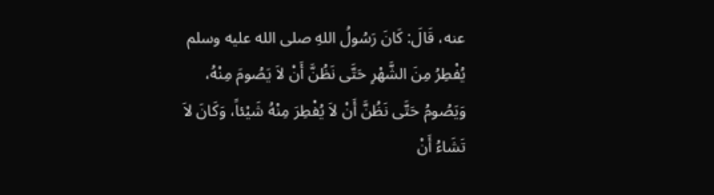عنه، قَالَ: كَانَ رَسُولُ اللهِ صلى الله عليه وسلم يُفْطِرُ مِنَ الشَّهْرِ حَتَّى نَظُنَّ أَنْ لاَ يَصُومَ مِنْهُ، وَيَصُومُ حَتَّى نَظُنَّ أَنْ لاَ يُفْطِرَ مِنْهُ شَيْئاً، وَكَانَ لاَ تَشَاءُ أَنْ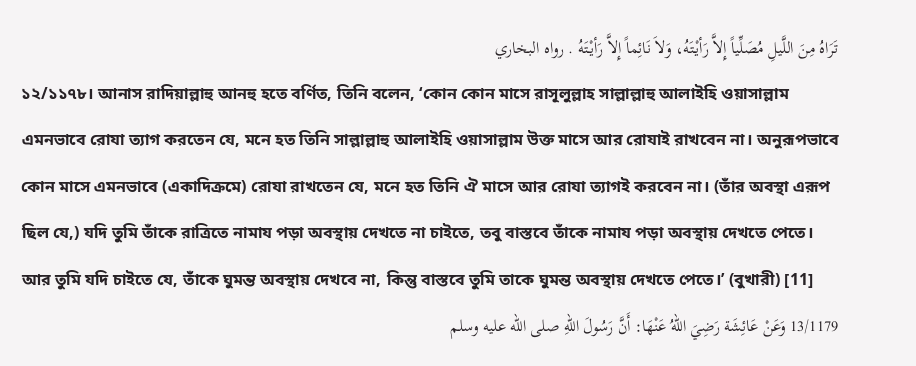تَرَاهُ مِنَ اللَّيلِ مُصَلِّياً إِلاَّ رَأيْتَهُ، وَلاَ نَائِماً إِلاَّ رَأيْتَهُ . رواه البخاري
১২/১১৭৮। আনাস রাদিয়াল্লাহু আনহু হতে বর্ণিত, তিনি বলেন, ‘কোন কোন মাসে রাসূলুল্লাহ সাল্লাল্লাহু আলাইহি ওয়াসাল্লাম এমনভাবে রোযা ত্যাগ করতেন যে, মনে হত তিনি সাল্লাল্লাহু আলাইহি ওয়াসাল্লাম উক্ত মাসে আর রোযাই রাখবেন না। অনুরূপভাবে কোন মাসে এমনভাবে (একাদিক্রমে) রোযা রাখতেন যে, মনে হত তিনি ঐ মাসে আর রোযা ত্যাগই করবেন না। (তাঁর অবস্থা এরূপ ছিল যে,) যদি তুমি তাঁকে রাত্রিতে নামায পড়া অবস্থায় দেখতে না চাইতে, তবু বাস্তবে তাঁকে নামায পড়া অবস্থায় দেখতে পেতে। আর তুমি যদি চাইতে যে, তাঁকে ঘুমন্ত অবস্থায় দেখবে না, কিন্তু বাস্তবে তুমি তাকে ঘুমন্ত অবস্থায় দেখতে পেতে।’ (বুখারী) [11]
13/1179 وَعَنْ عَائِشَة رَضِيَ اللهُ عَنْهَا: أَنَّ رَسُولَ اللهِ صلى الله عليه وسلم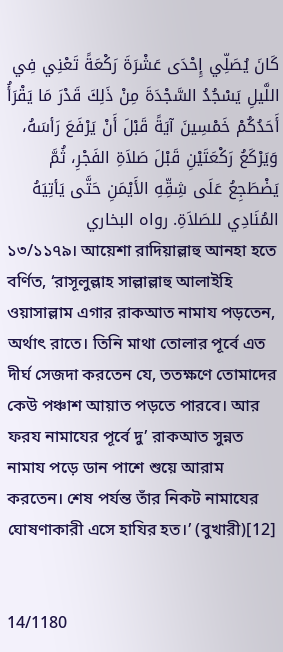كَانَ يُصَلِّي إِحْدَى عَشْرَةَ رَكْعَةً تَعْنِي فِي اللَّيلِ يَسْجُدُ السَّجْدَةَ مِنْ ذَلِكَ قَدْرَ مَا يَقْرَأُ أَحَدُكُمْ خَمْسِينَ آيَةً قَبْلَ أَنْ يَرْفَعَ رَأسَهُ، وَيَرْكَعُ رَكْعَتَيْنِ قَبْلَ صَلاَةِ الفَجْرِ، ثُمَّ يَضْطَجِعُ عَلَى شِقِّهِ الأَيْمَنِ حَتَّى يَأتِيَهُ المُنَادِي للصَلاَةِ. رواه البخاري
১৩/১১৭৯। আয়েশা রাদিয়াল্লাহু আনহা হতে বর্ণিত, ‘রাসূলুল্লাহ সাল্লাল্লাহু আলাইহি ওয়াসাল্লাম এগার রাকআত নামায পড়তেন, অর্থাৎ রাতে। তিনি মাথা তোলার পূর্বে এত দীর্ঘ সেজদা করতেন যে, ততক্ষণে তোমাদের কেউ পঞ্চাশ আয়াত পড়তে পারবে। আর ফরয নামাযের পূর্বে দু’ রাকআত সুন্নত নামায পড়ে ডান পাশে শুয়ে আরাম করতেন। শেষ পর্যন্ত তাঁর নিকট নামাযের ঘোষণাকারী এসে হাযির হত।’ (বুখারী)[12]


14/1180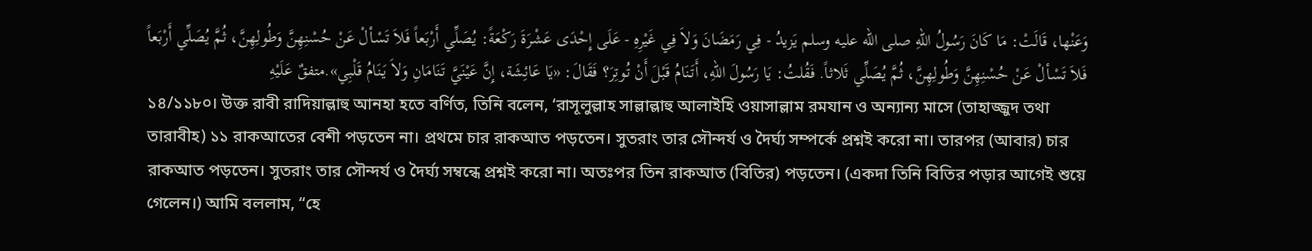وَعَنْها، قَالَتْ: مَا كَانَ رَسُولُ اللهِ صلى الله عليه وسلم يَزيدُ - فِي رَمَضَانَ وَلاَ فِي غَيْرِهِ - عَلَى إِحْدَى عَشْرَةَ رَكْعَةً: يُصَلِّي أَرْبَعاً فَلاَ تَسْألْ عَنْ حُسْنِهِنَّ وَطُولِهِنَّ، ثُمَّ يُصَلِّي أَرْبَعاً فَلاَ تَسْألْ عَنْ حُسْنِهِنَّ وَطُولِهِنَّ، ثُمَّ يُصَلِّي ثَلاثاً. فَقُلتُ: يَا رَسُولَ اللهِ، أَتَنَامُ قَبْلَ أَنْ تُوتِرَ؟ فَقَالَ: «يَا عَائِشَة، إِنَّ عَيْنَيَّ تَنَامَانِ وَلاَ يَنَامُ قَلْبِي».متفقٌ عَلَيْهِ
১৪/১১৮০। উক্ত রাবী রাদিয়াল্লাহু আনহা হতে বর্ণিত, তিনি বলেন, ‘রাসূলুল্লাহ সাল্লাল্লাহু আলাইহি ওয়াসাল্লাম রমযান ও অন্যান্য মাসে (তাহাজ্জুদ তথা তারাবীহ) ১১ রাকআতের বেশী পড়তেন না। প্রথমে চার রাকআত পড়তেন। সুতরাং তার সৌন্দর্য ও দৈর্ঘ্য সম্পর্কে প্রশ্নই করো না। তারপর (আবার) চার রাকআত পড়তেন। সুতরাং তার সৌন্দর্য ও দৈর্ঘ্য সম্বন্ধে প্রশ্নই করো না। অতঃপর তিন রাকআত (বিতির) পড়তেন। (একদা তিনি বিতির পড়ার আগেই শুয়ে গেলেন।) আমি বললাম, “হে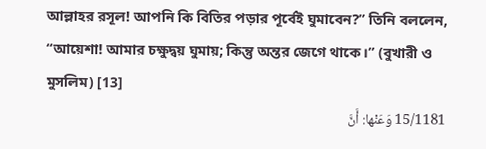আল্লাহর রসূল! আপনি কি বিতির পড়ার পূর্বেই ঘুমাবেন?” তিনি বললেন, “আয়েশা! আমার চক্ষুদ্বয় ঘুমায়; কিন্তু অন্তর জেগে থাকে।” (বুখারী ও মুসলিম) [13]
15/1181 وَعَنْها: أَنَّ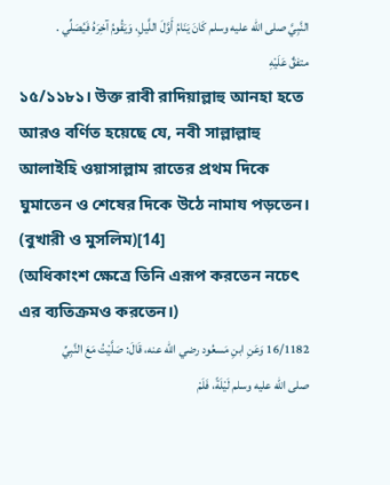النَّبِيَّ صلى الله عليه وسلم كَانَ يَنَامُ أَوَّلَ اللَّيلِ، وَيَقُومُ آخِرَهُ فَيُصَلِّي . متفقٌ عَلَيْهِ
১৫/১১৮১। উক্ত রাবী রাদিয়াল্লাহু আনহা হতে আরও বর্ণিত হয়েছে যে, নবী সাল্লাল্লাহু আলাইহি ওয়াসাল্লাম রাতের প্রথম দিকে ঘুমাতেন ও শেষের দিকে উঠে নামায পড়তেন। (বুখারী ও মুসলিম)[14]
(অধিকাংশ ক্ষেত্রে তিনি এরূপ করতেন নচেৎ এর ব্যতিক্রমও করতেন।)
16/1182 وَعَنِ ابنِ مَسعُود رضي الله عنه، قَالَ: صَلَّيْتُ مَعَ النَّبِيِّ صلى الله عليه وسلم لَيْلَةً، فَلَمْ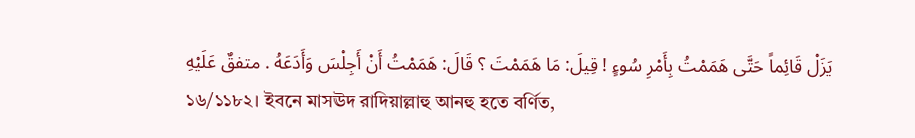يَزَلْ قَائِماً حَتَّى هَمَمْتُ بِأَمْرِ سُوءٍ ! قِيلَ: مَا هَمَمْتَ ؟ قَالَ: هَمَمْتُ أَنْ أَجِلْسَ وَأَدَعَهُ . متفقٌ عَلَيْهِ
১৬/১১৮২। ইবনে মাসঊদ রাদিয়াল্লাহু আনহু হতে বর্ণিত,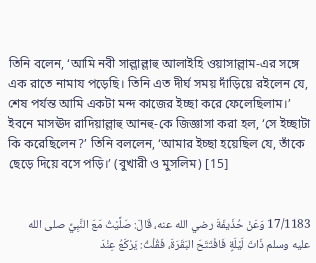তিনি বলেন, ‘আমি নবী সাল্লাল্লাহু আলাইহি ওয়াসাল্লাম-এর সঙ্গে এক রাতে নামায পড়েছি। তিনি এত দীর্ঘ সময় দাঁড়িয়ে রইলেন যে, শেষ পর্যন্ত আমি একটা মন্দ কাজের ইচ্ছা করে ফেলেছিলাম।’ ইবনে মাসঊদ রাদিয়াল্লাহু আনহু-কে জিজ্ঞাসা করা হল, ‘সে ইচ্ছাটা কি করেছিলেন?’ তিনি বললেন, ‘আমার ইচ্ছা হয়েছিল যে, তাঁকে ছেড়ে দিয়ে বসে পড়ি।’ (বুখারী ও মুসলিম) [15]


17/1183 وَعَنْ حُذَيفَةَ رضي الله عنه، قَالَ: صَلَّيْتُ مَعَ النَّبِيِّ صلى الله عليه وسلم ذَاتَ لَيْلَةٍ فَافْتَتَحَ البَقَرَةَ، فَقُلْتُ: يَرْكَعُ عِنْدَ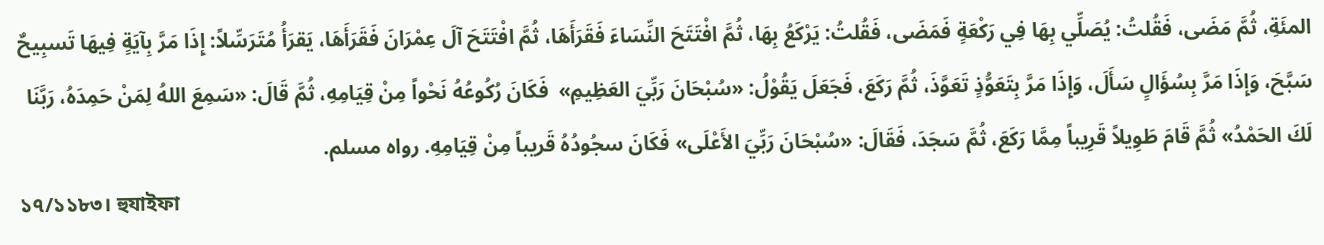المئَةِ، ثُمَّ مَضَى، فَقُلتُ: يُصَلِّي بِهَا فِي رَكْعَةٍ فَمَضَى، فَقُلتُ: يَرْكَعُ بِهَا، ثُمَّ افْتَتَحَ النِّسَاءَ فَقَرَأَهَا، ثُمَّ افْتَتَحَ آلَ عِمْرَانَ فَقَرَأَهَا، يَقرَأُ مُتَرَسِّلاً: إِذَا مَرَّ بِآيَةٍ فِيهَا تَسبِيحٌ سَبَّحَ، وَإِذَا مَرَّ بِسُؤَالٍ سَأَلَ، وَإِذَا مَرَّ بِتَعَوُّذٍ تَعَوَّذَ، ثُمَّ رَكَعَ، فَجَعَلَ يَقُوْلُ: «سُبْحَانَ رَبِّيَ العَظِيمِ»  فَكَانَ رُكُوعُهُ نَحْواً مِنْ قِيَامِهِ، ثُمَّ قَالَ: «سَمِعَ اللهُ لِمَنْ حَمِدَهُ، رَبَّنَا لَكَ الحَمْدُ» ثُمَّ قَامَ طَوِيلاً قَرِيباً مِمَّا رَكَعَ، ثُمَّ سَجَدَ، فَقَالَ: «سُبْحَانَ رَبِّيَ الأَعْلَى» فَكَانَ سجُودُهُ قَريباً مِنْ قِيَامِهِ. رواه مسلم.
১৭/১১৮৩। হুযাইফা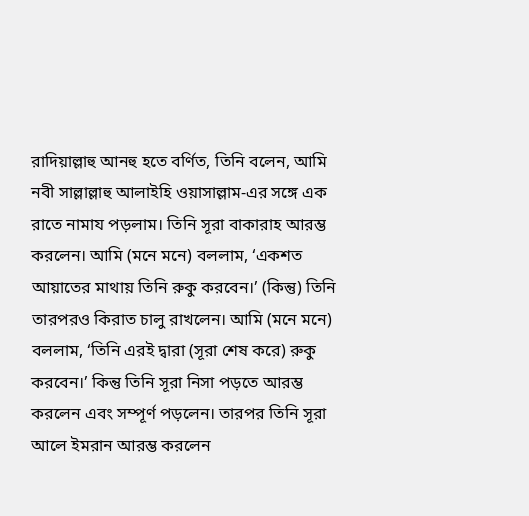রাদিয়াল্লাহু আনহু হতে বর্ণিত, তিনি বলেন, আমি নবী সাল্লাল্লাহু আলাইহি ওয়াসাল্লাম-এর সঙ্গে এক রাতে নামায পড়লাম। তিনি সূরা বাকারাহ আরম্ভ করলেন। আমি (মনে মনে) বললাম, ‘একশত আয়াতের মাথায় তিনি রুকু করবেন।’ (কিন্তু) তিনি তারপরও কিরাত চালু রাখলেন। আমি (মনে মনে) বললাম, ‘তিনি এরই দ্বারা (সূরা শেষ করে) রুকু করবেন।’ কিন্তু তিনি সূরা নিসা পড়তে আরম্ভ করলেন এবং সম্পূর্ণ পড়লেন। তারপর তিনি সূরা আলে ইমরান আরম্ভ করলেন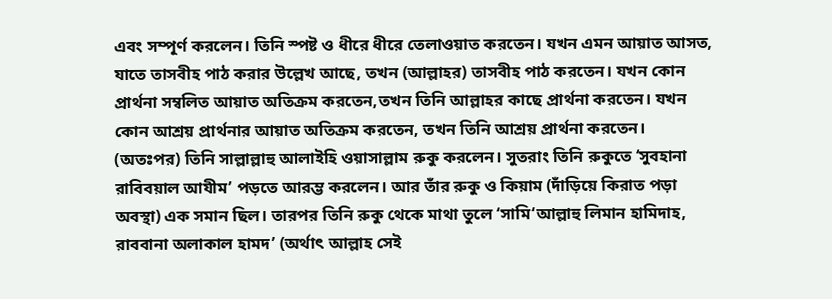এবং সম্পূর্ণ করলেন। তিনি স্পষ্ট ও ধীরে ধীরে তেলাওয়াত করতেন। যখন এমন আয়াত আসত, যাতে তাসবীহ পাঠ করার উল্লেখ আছে, তখন (আল্লাহর) তাসবীহ পাঠ করতেন। যখন কোন প্রার্থনা সম্বলিত আয়াত অতিক্রম করতেন,তখন তিনি আল্লাহর কাছে প্রার্থনা করতেন। যখন কোন আশ্রয় প্রার্থনার আয়াত অতিক্রম করতেন, তখন তিনি আশ্রয় প্রার্থনা করতেন। (অতঃপর) তিনি সাল্লাল্লাহু আলাইহি ওয়াসাল্লাম রুকু করলেন। সুতরাং তিনি রুকুতে ‘সুবহানা রাবিবয়াল আযীম’ পড়তে আরম্ভ করলেন। আর তাঁর রুকু ও কিয়াম (দাঁড়িয়ে কিরাত পড়া অবস্থা) এক সমান ছিল। তারপর তিনি রুকু থেকে মাথা তুলে ‘সামি‘আল্লাহু লিমান হামিদাহ, রাববানা অলাকাল হামদ’ (অর্থাৎ আল্লাহ সেই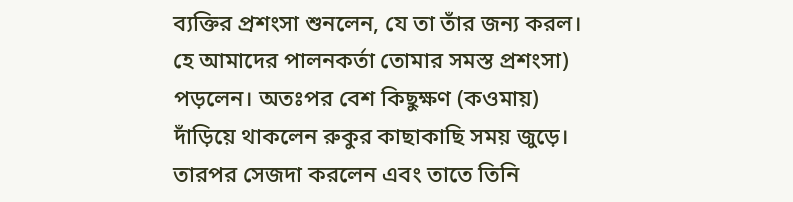ব্যক্তির প্রশংসা শুনলেন, যে তা তাঁর জন্য করল। হে আমাদের পালনকর্তা তোমার সমস্ত প্রশংসা) পড়লেন। অতঃপর বেশ কিছুক্ষণ (কওমায়) দাঁড়িয়ে থাকলেন রুকুর কাছাকাছি সময় জুড়ে। তারপর সেজদা করলেন এবং তাতে তিনি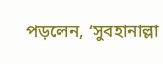পড়লেন, ‘সুবহানাল্লা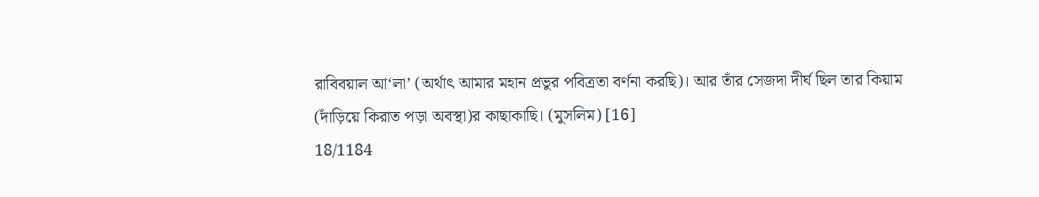রাবিবয়াল আ‘লা’ (অর্থাৎ আমার মহান প্রভুর পবিত্রতা বর্ণনা করছি)। আর তাঁর সেজদা দীর্ঘ ছিল তার কিয়াম (দাঁড়িয়ে কিরাত পড়া অবস্থা)র কাছাকাছি। (মুসলিম) [16]
18/1184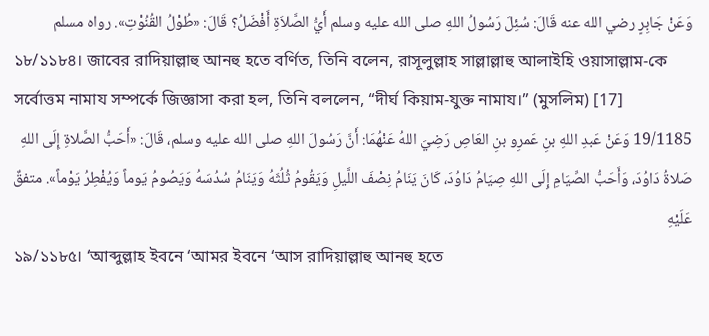وَعَنْ جَابِرٍ رضي الله عنه قَالَ: سُئِلَ رَسُولُ اللهِ صلى الله عليه وسلم أَيُّ الصَّلاَةِ أَفْضَلُ؟ قَالَ: «طُوْلُ القُنُوْتِ». رواه مسلم
১৮/১১৮৪। জাবের রাদিয়াল্লাহু আনহু হতে বর্ণিত, তিনি বলেন, রাসূলুল্লাহ সাল্লাল্লাহু আলাইহি ওয়াসাল্লাম-কে সর্বোত্তম নামায সম্পর্কে জিজ্ঞাসা করা হল, তিনি বললেন, “দীর্ঘ কিয়াম-যুক্ত নামায।” (মুসলিম) [17]
19/1185 وَعَنْ عَبدِ اللهِ بنِ عَمرِو بنِ العَاصِ رَضِيَ اللهُ عَنْهُمَا: أَنَّ رَسُولَ اللهِ صلى الله عليه وسلم، قَالَ: «أَحَبُّ الصَّلاةِ إِلَى اللهِ صَلاةُ دَاوُدَ، وَأَحَبُّ الصِّيَامِ إِلَى اللهِ صِيَامُ دَاوُدَ، كَانَ يَنَامُ نِصْفَ اللَّيلِ وَيَقُومُ ثُلُثَهُ وَيَنَامُ سُدُسَهُ وَيَصُومُ يَوماً وَيُفْطِرُ يَوْماً». متفقٌ عَلَيْهِ
১৯/১১৮৫। ‘আব্দুল্লাহ ইবনে ‘আমর ইবনে ‘আস রাদিয়াল্লাহু আনহু হতে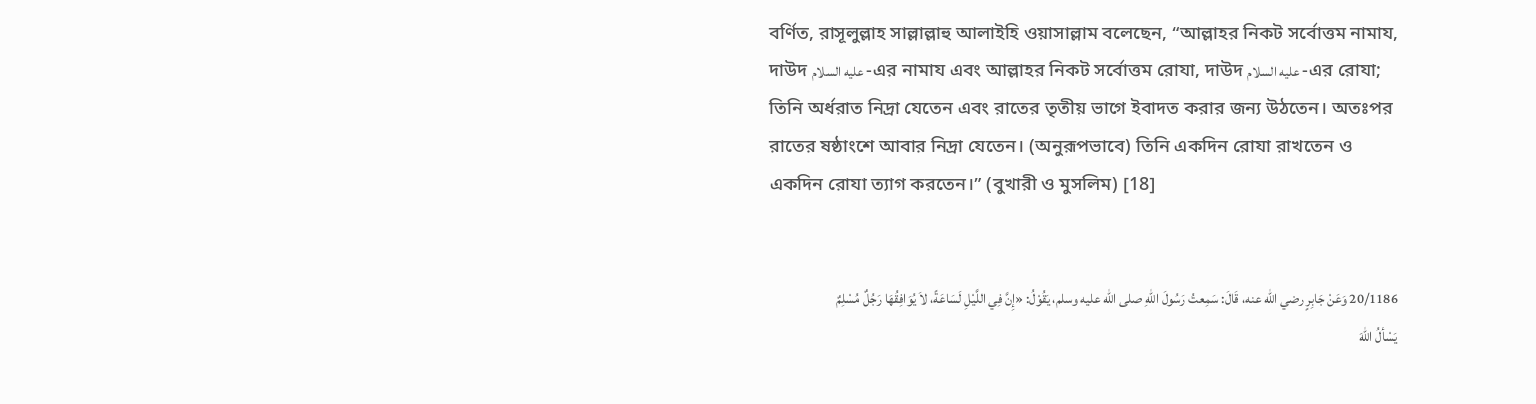বর্ণিত, রাসূলুল্লাহ সাল্লাল্লাহু আলাইহি ওয়াসাল্লাম বলেছেন, “আল্লাহর নিকট সর্বোত্তম নামায, দাউদ عليه السلام -এর নামায এবং আল্লাহর নিকট সর্বোত্তম রোযা, দাউদ عليه السلام -এর রোযা; তিনি অর্ধরাত নিদ্রা যেতেন এবং রাতের তৃতীয় ভাগে ইবাদত করার জন্য উঠতেন। অতঃপর রাতের ষষ্ঠাংশে আবার নিদ্রা যেতেন। (অনুরূপভাবে) তিনি একদিন রোযা রাখতেন ও একদিন রোযা ত্যাগ করতেন।” (বুখারী ও মুসলিম) [18]


20/1186 وَعَنْ جَابِرٍ رضي الله عنه، قَالَ: سَمِعتُ رَسُولَ اللهِ صلى الله عليه وسلم، يَقُوْلُ: «إِنَّ فِي اللَّيْلِ لَسَاعَةً، لاَ يُوَافِقُهَا رَجُلٌ مُسْلِمٌ يَسْألُ اللهَ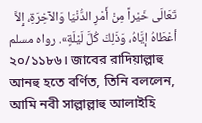تَعَالَى خَيْراً مِنْ أَمْرِ الدُّنْيَا وَالآخِرَةِ، إِلاَّ أعْطَاهُ إيَّاهُ، وَذَلِكَ كُلَّ لَيْلَةٍ». رواه مسلم
২০/১১৮৬। জাবের রাদিয়াল্লাহু আনহু হতে বর্ণিত, তিনি বললেন, আমি নবী সাল্লাল্লাহু আলাইহি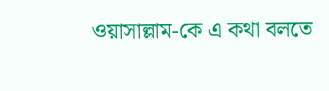ওয়াসাল্লাম-কে এ কথা বলতে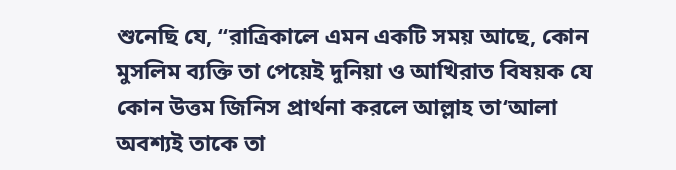শুনেছি যে, “রাত্রিকালে এমন একটি সময় আছে, কোন মুসলিম ব্যক্তি তা পেয়েই দুনিয়া ও আখিরাত বিষয়ক যে কোন উত্তম জিনিস প্রার্থনা করলে আল্লাহ তা‘আলা অবশ্যই তাকে তা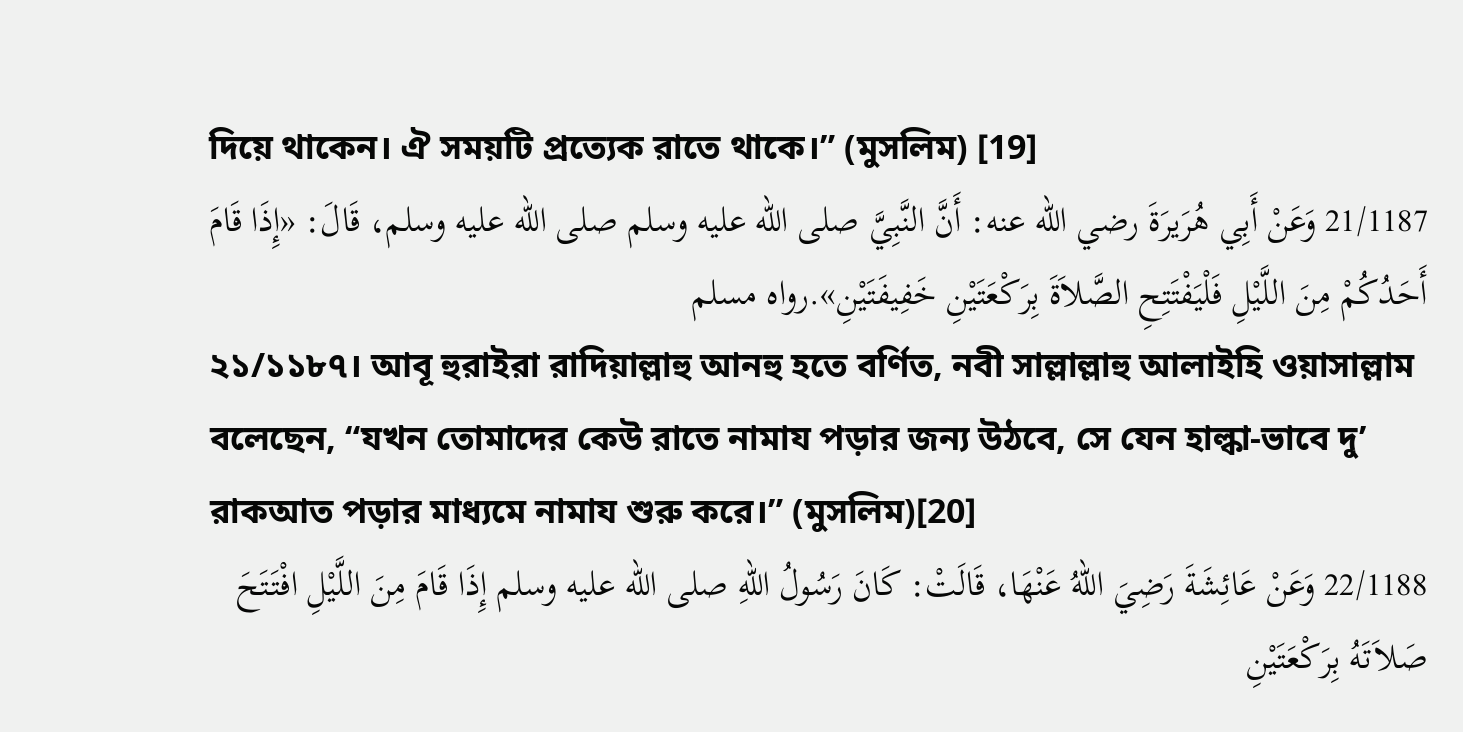দিয়ে থাকেন। ঐ সময়টি প্রত্যেক রাতে থাকে।” (মুসলিম) [19]
21/1187 وَعَنْ أَبِي هُرَيرَةَ رضي الله عنه: أَنَّ النَّبِيَّ صلى الله عليه وسلم صلى الله عليه وسلم، قَالَ: «إِذَا قَامَ أَحَدُكُمْ مِنَ اللَّيْلِ فَلْيَفْتَتِحِ الصَّلاَةَ بِرَكْعَتَيْنِ خَفِيفَتَيْنِ».رواه مسلم
২১/১১৮৭। আবূ হুরাইরা রাদিয়াল্লাহু আনহু হতে বর্ণিত, নবী সাল্লাল্লাহু আলাইহি ওয়াসাল্লাম বলেছেন, “যখন তোমাদের কেউ রাতে নামায পড়ার জন্য উঠবে, সে যেন হাল্কা-ভাবে দু’ রাকআত পড়ার মাধ্যমে নামায শুরু করে।” (মুসলিম)[20]
22/1188 وَعَنْ عَائِشَةَ رَضِيَ اللهُ عَنْهَا، قَالَتْ: كَانَ رَسُولُ اللهِ صلى الله عليه وسلم إِذَا قَامَ مِنَ اللَّيْلِ افْتَتَحَ صَلاَتَهُ بِرَكْعَتَيْنِ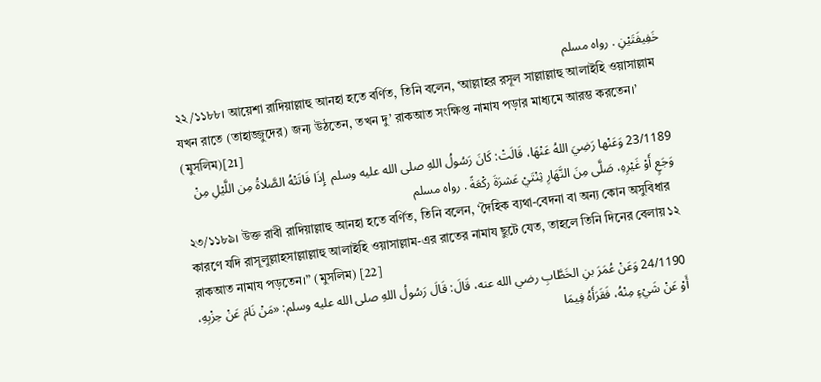خَفِيفَتَيْنِ . رواه مسلم
২২/১১৮৮। আয়েশা রাদিয়াল্লাহু আনহা হতে বর্ণিত, তিনি বলেন, ‘আল্লাহর রসূল সাল্লাল্লাহু আলাইহি ওয়াসাল্লাম যখন রাতে (তাহাজ্জুদের) জন্য উঠতেন, তখন দু’ রাকআত সংক্ষিপ্ত নামায পড়ার মাধ্যমে আরম্ভ করতেন।’ (মুসলিম)[21]
23/1189 وَعَنْها رَضِيَ اللهُ عَنْهَا، قَالَتْ: كَانَ رَسُولُ اللهِ صلى الله عليه وسلم  إِذَا فَاتَتْهُ الصَّلاةُ مِن اللَّيْلِ مِنْ وَجَعٍ أَوْ غَيْرِهِ، صَلَّى مِنَ النَّهَارِ ثِنْتَيْ عَشرَةَ ركْعَةً . رواه مسلم
২৩/১১৮৯। উক্ত রাবী রাদিয়াল্লাহু আনহা হতে বর্ণিত, তিনি বলেন, ‘দৈহিক ব্যথা-বেদনা বা অন্য কোন অসুবিধার কারণে যদি রাসূলুল্লাহসাল্লাল্লাহু আলাইহি ওয়াসাল্লাম-এর রাতের নামায ছুটে যেত, তাহলে তিনি দিনের বেলায় ১২ রাকআত নামায পড়তেন।” (মুসলিম) [22]
24/1190 وَعَنْ عُمَرَ بنِ الخَطَّابِ رضي الله عنه، قَالَ: قَالَ رَسُولُ اللهِ صلى الله عليه وسلم: «مَنْ نَامَ عَنْ حِزْبِهِ، أَوْ عَنْ شَيْءٍ مِنْهُ، فَقَرَأَهُ فِيمَا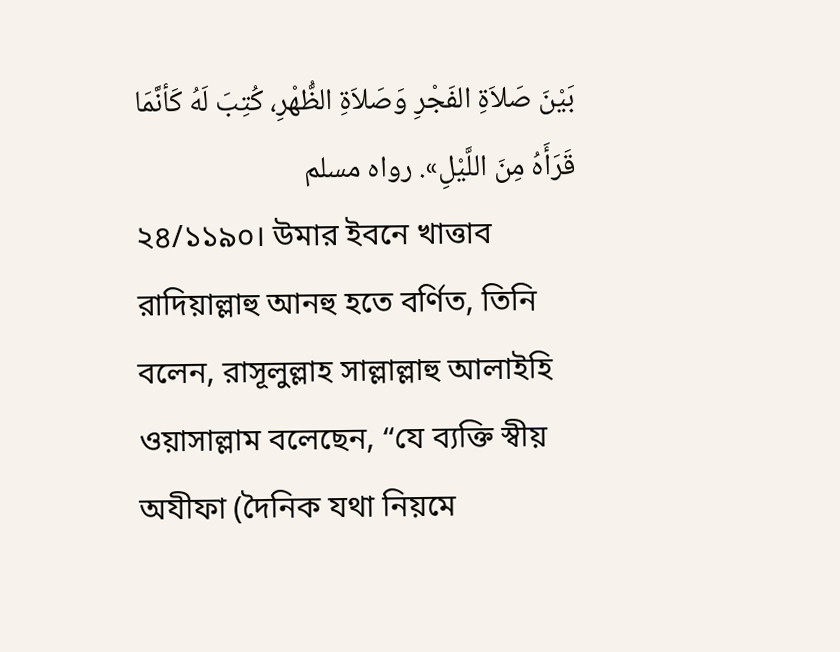بَيْنَ صَلاَةِ الفَجْرِ وَصَلاَةِ الظُّهْرِ، كُتِبَ لَهُ كَأنَّمَا قَرَأَهُ مِنَ اللَّيْلِ». رواه مسلم
২৪/১১৯০। উমার ইবনে খাত্তাব রাদিয়াল্লাহু আনহু হতে বর্ণিত, তিনি বলেন, রাসূলুল্লাহ সাল্লাল্লাহু আলাইহি ওয়াসাল্লাম বলেছেন, “যে ব্যক্তি স্বীয় অযীফা (দৈনিক যথা নিয়মে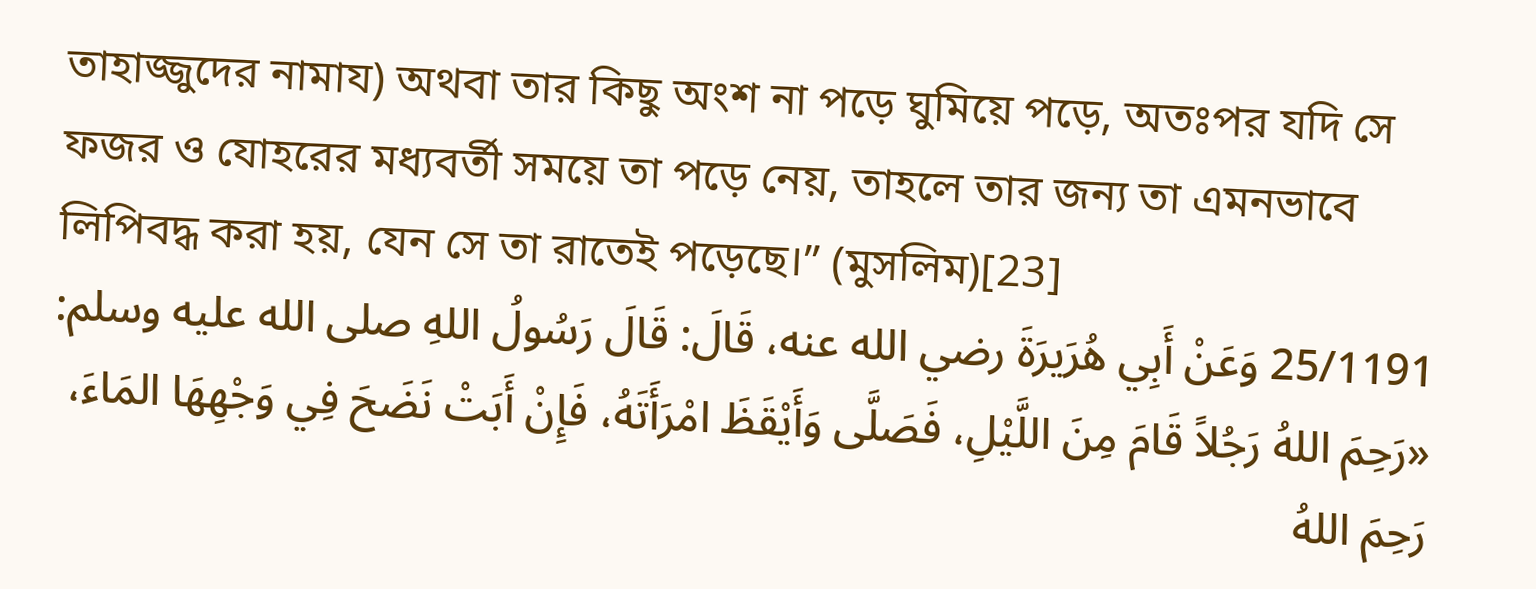তাহাজ্জুদের নামায) অথবা তার কিছু অংশ না পড়ে ঘুমিয়ে পড়ে, অতঃপর যদি সে ফজর ও যোহরের মধ্যবর্তী সময়ে তা পড়ে নেয়, তাহলে তার জন্য তা এমনভাবে লিপিবদ্ধ করা হয়, যেন সে তা রাতেই পড়েছে।” (মুসলিম)[23]
25/1191 وَعَنْ أَبِي هُرَيرَةَ رضي الله عنه، قَالَ: قَالَ رَسُولُ اللهِ صلى الله عليه وسلم: «رَحِمَ اللهُ رَجُلاً قَامَ مِنَ اللَّيْلِ، فَصَلَّى وَأَيْقَظَ امْرَأَتَهُ، فَإِنْ أَبَتْ نَضَحَ فِي وَجْهِهَا المَاءَ، رَحِمَ اللهُ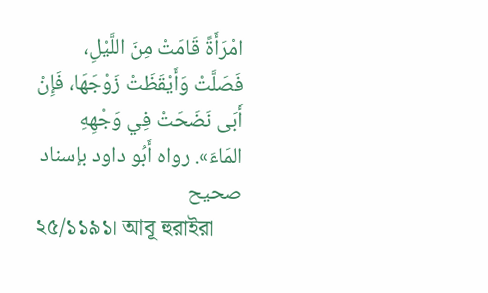امْرَأَةً قَامَتْ مِنَ اللَّيْلِ، فَصَلَّتْ وَأَيْقَظَتْ زَوْجَهَا، فَإِنْ أَبَى نَضَحَتْ فِي وَجْهِهِ المَاءَ». رواه أَبُو داود بإسناد صحيح
২৫/১১৯১। আবূ হুরাইরা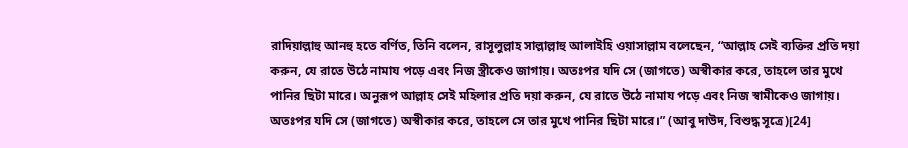রাদিয়াল্লাহু আনহু হতে বর্ণিত, তিনি বলেন, রাসূলুল্লাহ সাল্লাল্লাহু আলাইহি ওয়াসাল্লাম বলেছেন, “আল্লাহ সেই ব্যক্তির প্রতি দয়া করুন, যে রাতে উঠে নামায পড়ে এবং নিজ স্ত্রীকেও জাগায়। অতঃপর যদি সে (জাগতে) অস্বীকার করে, তাহলে তার মুখে পানির ছিটা মারে। অনুরূপ আল্লাহ সেই মহিলার প্রতি দয়া করুন, যে রাতে উঠে নামায পড়ে এবং নিজ স্বামীকেও জাগায়। অতঃপর যদি সে (জাগতে) অস্বীকার করে, তাহলে সে তার মুখে পানির ছিটা মারে।” (আবু দাউদ, বিশুদ্ধ সূত্রে)[24]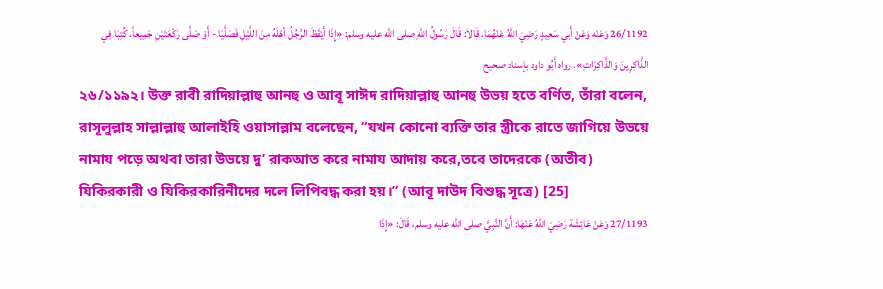26/1192 وَعَنْه وَعَنْ أَبي سَعِيدٍ رَضِيَ اللهُ عَنْهُمَا، قَالاَ: قَالَ رَسُولُ اللهِ صلى الله عليه وسلم: «إِذَا أَيْقَظَ الرَّجُلُ أهْلَهُ مِنَ اللَّيْلِ فَصَلَّيَا - أَوْ صَلَّى رَكْعَتَيْنِ جَمِيعاً، كُتِبَا فِي الذَّاكِرِينَ وَالذَّاكِرَاتِ». رواه أَبُو داود بإسناد صحيح
২৬/১১৯২। উক্ত রাবী রাদিয়াল্লাহু আনহু ও আবূ সাঈদ রাদিয়াল্লাহু আনহু উভয় হতে বর্ণিত, তাঁরা বলেন, রাসূলুল্লাহ সাল্লাল্লাহু আলাইহি ওয়াসাল্লাম বলেছেন, “যখন কোনো ব্যক্তি তার স্ত্রীকে রাতে জাগিয়ে উভয়ে নামায পড়ে অথবা তারা উভয়ে দু’ রাকআত করে নামায আদায় করে,তবে তাদেরকে (অতীব) যিকিরকারী ও যিকিরকারিনীদের দলে লিপিবদ্ধ করা হয়।” (আবূ দাউদ বিশুদ্ধ সূত্রে) [25]
27/1193 وَعَنْ عَائِشَة رَضِيَ اللهُ عَنْهَا: أَنَّ النَّبِيَّ صلى الله عليه وسلم، قَالَ: «إِذَا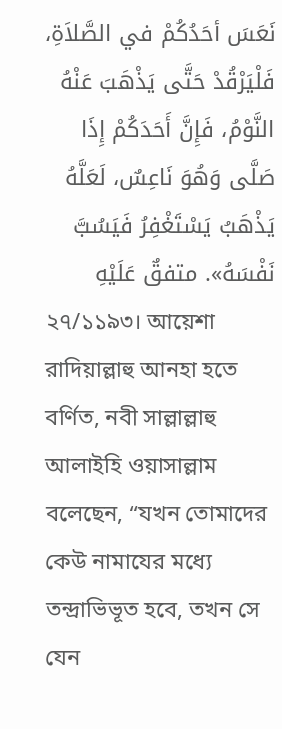نَعَسَ أحَدُكُمْ في الصَّلاَةِ، فَلْيَرْقُدْ حَتَّى يَذْهَبَ عَنْهُ النَّوْمُ، فَإِنَّ أَحَدَكُمْ إِذَا صَلَّى وَهُوَ نَاعِسٌ، لَعَلَّهُ يَذْهَبُ يَسْتَغْفِرُ فَيَسُبَّ نَفْسَهُ». متفقٌ عَلَيْهِ
২৭/১১৯৩। আয়েশা রাদিয়াল্লাহু আনহা হতে বর্ণিত, নবী সাল্লাল্লাহু আলাইহি ওয়াসাল্লাম বলেছেন, “যখন তোমাদের কেউ নামাযের মধ্যে তন্দ্রাভিভূত হবে, তখন সে যেন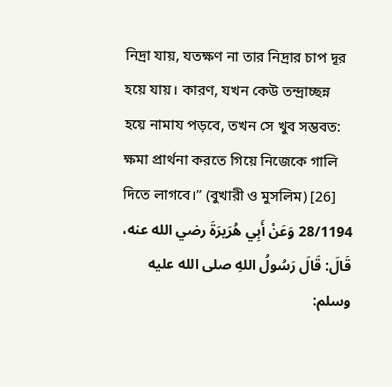নিদ্রা যায়, যতক্ষণ না তার নিদ্রার চাপ দূর হয়ে যায়। কারণ, যখন কেউ তন্দ্রাচ্ছন্ন হয়ে নামায পড়বে, তখন সে খুব সম্ভবত: ক্ষমা প্রার্থনা করতে গিয়ে নিজেকে গালি দিতে লাগবে।” (বুখারী ও মুসলিম) [26]
28/1194 وَعَنْ أَبِي هُرَيرَةَ رضي الله عنه، قَالَ: قَالَ رَسُولُ اللهِ صلى الله عليه وسلم: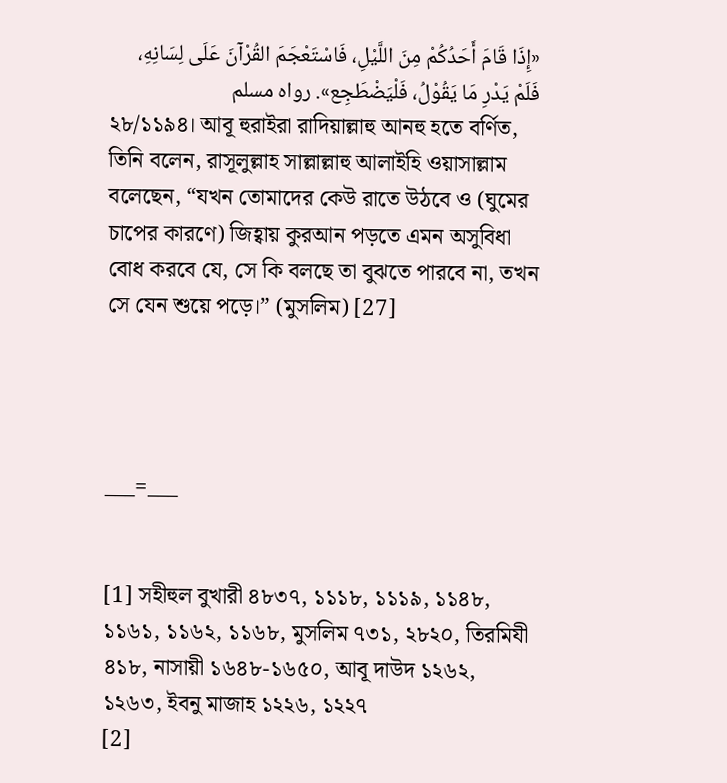«إِذَا قَامَ أَحَدُكُمْ مِنَ اللَّيْلِ، فَاسْتَعْجَمَ القُرْآنَ عَلَى لِسَانِهِ، فَلَمْ يَدْرِ مَا يَقُوْلُ، فَلْيَضْطَجِع». رواه مسلم
২৮/১১৯৪। আবূ হুরাইরা রাদিয়াল্লাহু আনহু হতে বর্ণিত, তিনি বলেন, রাসূলুল্লাহ সাল্লাল্লাহু আলাইহি ওয়াসাল্লাম বলেছেন, “যখন তোমাদের কেউ রাতে উঠবে ও (ঘুমের চাপের কারণে) জিহ্বায় কুরআন পড়তে এমন অসুবিধা বোধ করবে যে, সে কি বলছে তা বুঝতে পারবে না, তখন সে যেন শুয়ে পড়ে।” (মুসলিম) [27]




___=___


[1] সহীহুল বুখারী ৪৮৩৭, ১১১৮, ১১১৯, ১১৪৮, ১১৬১, ১১৬২, ১১৬৮, মুসলিম ৭৩১, ২৮২০, তিরমিযী ৪১৮, নাসায়ী ১৬৪৮-১৬৫০, আবূ দাউদ ১২৬২, ১২৬৩, ইবনু মাজাহ ১২২৬, ১২২৭
[2]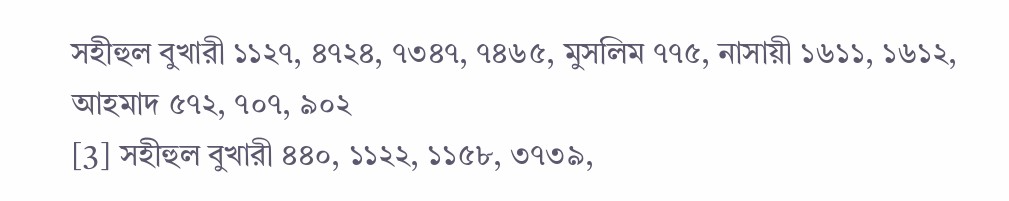সহীহুল বুখারী ১১২৭, ৪৭২৪, ৭৩৪৭, ৭৪৬৫, মুসলিম ৭৭৫, নাসায়ী ১৬১১, ১৬১২, আহমাদ ৫৭২, ৭০৭, ৯০২
[3] সহীহুল বুখারী ৪৪০, ১১২২, ১১৫৮, ৩৭৩৯,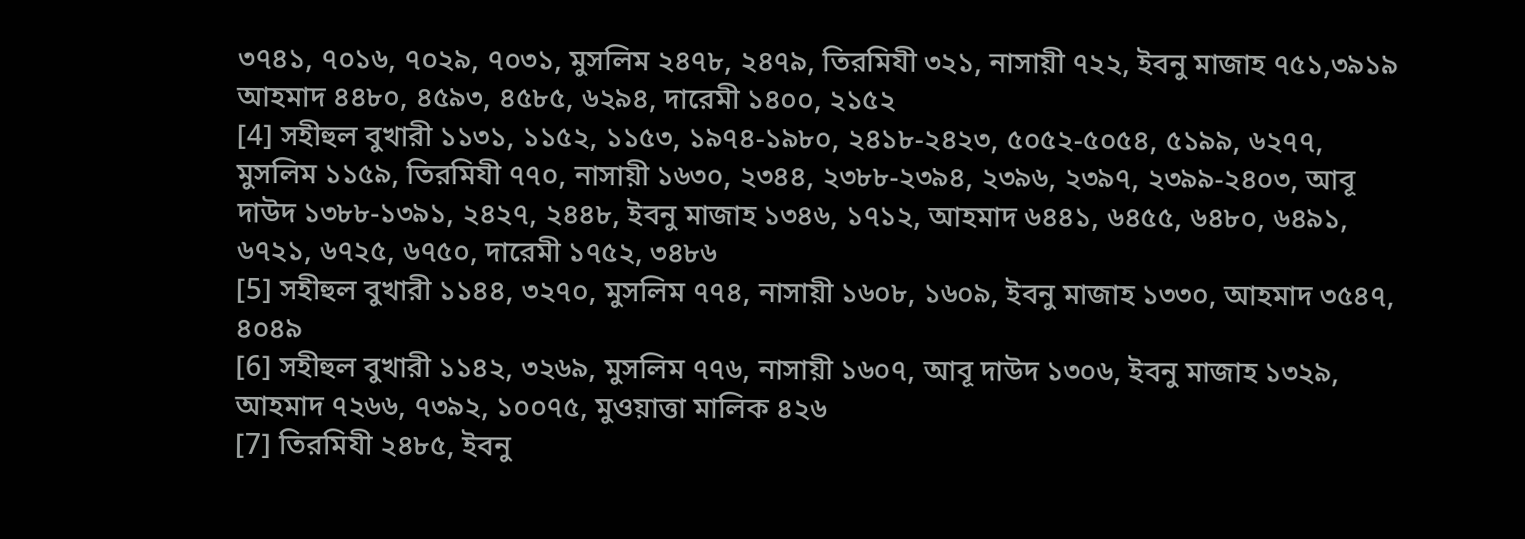৩৭৪১, ৭০১৬, ৭০২৯, ৭০৩১, মুসলিম ২৪৭৮, ২৪৭৯, তিরমিযী ৩২১, নাসায়ী ৭২২, ইবনু মাজাহ ৭৫১,৩৯১৯ আহমাদ ৪৪৮০, ৪৫৯৩, ৪৫৮৫, ৬২৯৪, দারেমী ১৪০০, ২১৫২
[4] সহীহুল বুখারী ১১৩১, ১১৫২, ১১৫৩, ১৯৭৪-১৯৮০, ২৪১৮-২৪২৩, ৫০৫২-৫০৫৪, ৫১৯৯, ৬২৭৭, মুসলিম ১১৫৯, তিরমিযী ৭৭০, নাসায়ী ১৬৩০, ২৩৪৪, ২৩৮৮-২৩৯৪, ২৩৯৬, ২৩৯৭, ২৩৯৯-২৪০৩, আবূ দাউদ ১৩৮৮-১৩৯১, ২৪২৭, ২৪৪৮, ইবনু মাজাহ ১৩৪৬, ১৭১২, আহমাদ ৬৪৪১, ৬৪৫৫, ৬৪৮০, ৬৪৯১, ৬৭২১, ৬৭২৫, ৬৭৫০, দারেমী ১৭৫২, ৩৪৮৬
[5] সহীহুল বুখারী ১১৪৪, ৩২৭০, মুসলিম ৭৭৪, নাসায়ী ১৬০৮, ১৬০৯, ইবনু মাজাহ ১৩৩০, আহমাদ ৩৫৪৭, ৪০৪৯
[6] সহীহুল বুখারী ১১৪২, ৩২৬৯, মুসলিম ৭৭৬, নাসায়ী ১৬০৭, আবূ দাউদ ১৩০৬, ইবনু মাজাহ ১৩২৯, আহমাদ ৭২৬৬, ৭৩৯২, ১০০৭৫, মুওয়াত্তা মালিক ৪২৬
[7] তিরমিযী ২৪৮৫, ইবনু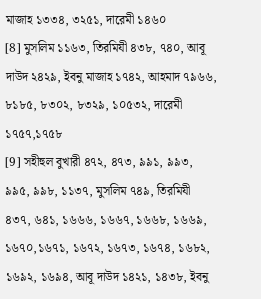মাজাহ ১৩৩৪, ৩২৫১, দারেমী ১৪৬০
[8] মুসলিম ১১৬৩, তিরমিযী ৪৩৮, ৭৪০, আবূ দাউদ ২৪২৯, ইবনু মাজাহ ১৭৪২, আহমাদ ৭৯৬৬, ৮১৮৫, ৮৩০২, ৮৩২৯, ১০৫৩২, দারেমী ১৭৫৭,১৭৫৮
[9] সহীহুল বুখারী ৪৭২, ৪৭৩, ৯৯১, ৯৯৩, ৯৯৫, ৯৯৮, ১১৩৭, মুসলিম ৭৪৯, তিরমিযী ৪৩৭, ৬৪১, ১৬৬৬, ১৬৬৭, ১৬৬৮, ১৬৬৯, ১৬৭০,১৬৭১, ১৬৭২, ১৬৭৩, ১৬৭৪, ১৬৮২, ১৬৯২, ১৬৯৪, আবূ দাউদ ১৪২১, ১৪৩৮, ইবনু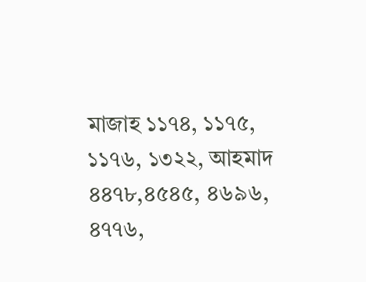মাজাহ ১১৭৪, ১১৭৫, ১১৭৬, ১৩২২, আহমাদ ৪৪৭৮,৪৫৪৫, ৪৬৯৬, ৪৭৭৬,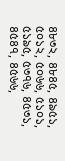৪৮৩২, ৪৮৪৫, ৪৯৫১, ৫০১২, ৫০৬৬, ৫১০১, ৫১৯৫, ৫৩৭৬, ৪৫৩১, ৪৫৪৭, ৪৫৬৬,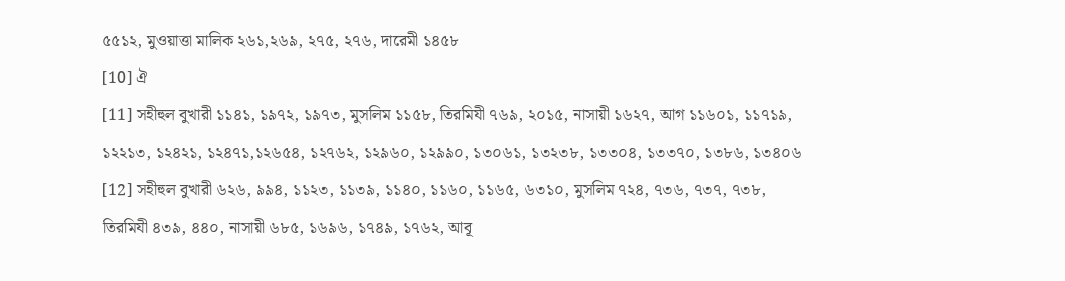৫৫১২, মুওয়াত্তা মালিক ২৬১,২৬৯, ২৭৫, ২৭৬, দারেমী ১৪৫৮
[10] ঐ
[11] সহীহুল বুখারী ১১৪১, ১৯৭২, ১৯৭৩, মুসলিম ১১৫৮, তিরমিযী ৭৬৯, ২০১৫, নাসায়ী ১৬২৭, আগ ১১৬০১, ১১৭১৯, ১২২১৩, ১২৪২১, ১২৪৭১,১২৬৫৪, ১২৭৬২, ১২৯৬০, ১২৯৯০, ১৩০৬১, ১৩২৩৮, ১৩৩০৪, ১৩৩৭০, ১৩৮৬, ১৩৪০৬
[12] সহীহুল বুখারী ৬২৬, ৯৯৪, ১১২৩, ১১৩৯, ১১৪০, ১১৬০, ১১৬৫, ৬৩১০, মুসলিম ৭২৪, ৭৩৬, ৭৩৭, ৭৩৮, তিরমিযী ৪৩৯, ৪৪০, নাসায়ী ৬৮৫, ১৬৯৬, ১৭৪৯, ১৭৬২, আবূ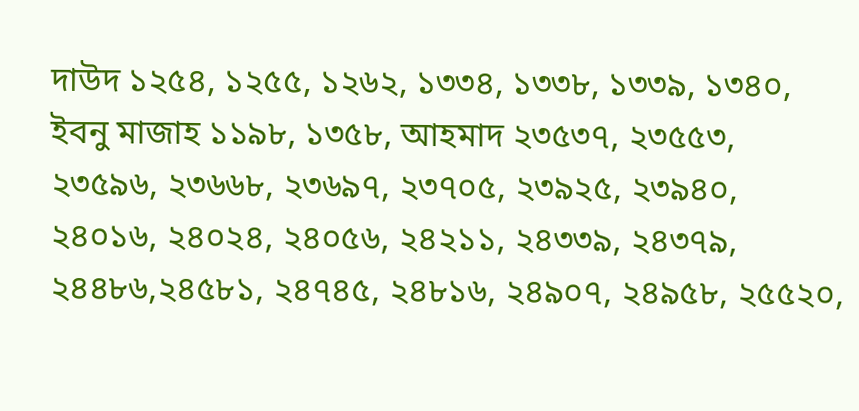দাউদ ১২৫৪, ১২৫৫, ১২৬২, ১৩৩৪, ১৩৩৮, ১৩৩৯, ১৩৪০, ইবনু মাজাহ ১১৯৮, ১৩৫৮, আহমাদ ২৩৫৩৭, ২৩৫৫৩, ২৩৫৯৬, ২৩৬৬৮, ২৩৬৯৭, ২৩৭০৫, ২৩৯২৫, ২৩৯৪০, ২৪০১৬, ২৪০২৪, ২৪০৫৬, ২৪২১১, ২৪৩৩৯, ২৪৩৭৯, ২৪৪৮৬,২৪৫৮১, ২৪৭৪৫, ২৪৮১৬, ২৪৯০৭, ২৪৯৫৮, ২৫৫২০,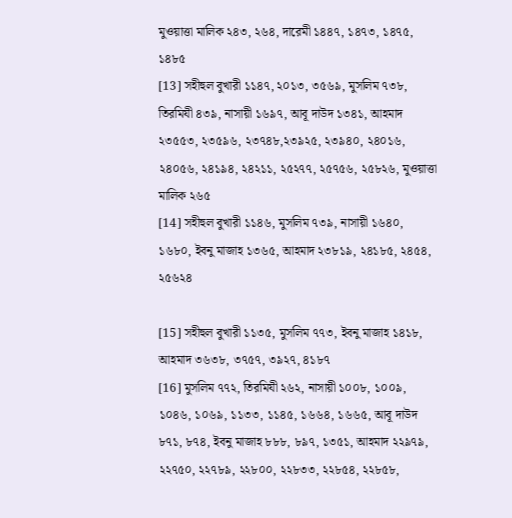মুওয়াত্তা মালিক ২৪৩, ২৬৪, দারেমী ১৪৪৭, ১৪৭৩, ১৪৭৫, ১৪৮৫
[13] সহীহুল বুখারী ১১৪৭, ২০১৩, ৩৫৬৯, মুসলিম ৭৩৮, তিরমিযী ৪৩৯, নাসায়ী ১৬৯৭, আবূ দাউদ ১৩৪১, আহমাদ ২৩৫৫৩, ২৩৫৯৬, ২৩৭৪৮,২৩৯২৫, ২৩৯৪০, ২৪০১৬, ২৪০৫৬, ২৪১৯৪, ২৪২১১, ২৫২৭৭, ২৫৭৫৬, ২৫৮২৬, মুওয়াত্তা মালিক ২৬৫
[14] সহীহুল বুখারী ১১৪৬, মুসলিম ৭৩৯, নাসায়ী ১৬৪০, ১৬৮০, ইবনু মাজাহ ১৩৬৫, আহমাদ ২৩৮১৯, ২৪১৮৫, ২৪৫৪, ২৫৬২৪

[15] সহীহুল বুখারী ১১৩৫, মুসলিম ৭৭৩, ইবনু মাজাহ ১৪১৮, আহমাদ ৩৬৩৮, ৩৭৫৭, ৩৯২৭, ৪১৮৭
[16] মুসলিম ৭৭২, তিরমিযী ২৬২, নাসায়ী ১০০৮, ১০০৯, ১০৪৬, ১০৬৯, ১১৩৩, ১১৪৫, ১৬৬৪, ১৬৬৫, আবূ দাউদ ৮৭১, ৮৭৪, ইবনু মাজাহ ৮৮৮, ৮৯৭, ১৩৫১, আহমাদ ২২৯৭৯, ২২৭৫০, ২২৭৮৯, ২২৮০০, ২২৮৩৩, ২২৮৫৪, ২২৮৫৮,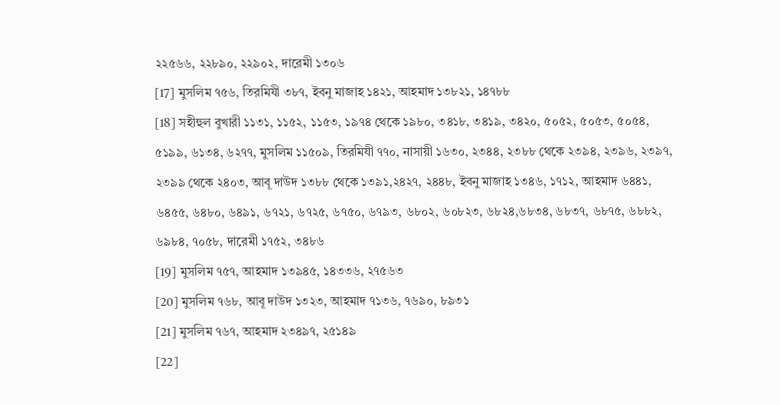২২৫৬৬, ২২৮৯০, ২২৯০২, দারেমী ১৩০৬
[17] মুসলিম ৭৫৬, তিরমিযী ৩৮৭, ইবনু মাজাহ ১৪২১, আহমাদ ১৩৮২১, ১৪৭৮৮
[18] সহীহুল বুখারী ১১৩১, ১১৫২, ১১৫৩, ১৯৭৪ থেকে ১৯৮০, ৩৪১৮, ৩৪১৯, ৩৪২০, ৫০৫২, ৫০৫৩, ৫০৫৪, ৫১৯৯, ৬১৩৪, ৬২৭৭, মুসলিম ১১৫০৯, তিরমিযী ৭৭০, নাসায়ী ১৬৩০, ২৩৪৪, ২৩৮৮ থেকে ২৩৯৪, ২৩৯৬, ২৩৯৭, ২৩৯৯ থেকে ২৪০৩, আবূ দাউদ ১৩৮৮ থেকে ১৩৯১,২৪২৭, ২৪৪৮, ইবনু মাজাহ ১৩৪৬, ১৭১২, আহমাদ ৬৪৪১, ৬৪৫৫, ৬৪৮০, ৬৪৯১, ৬৭২১, ৬৭২৫, ৬৭৫০, ৬৭৯৩, ৬৮০২, ৬০৮২৩, ৬৮২৪,৬৮৩৪, ৬৮৩৭, ৬৮৭৫, ৬৮৮২, ৬৯৮৪, ৭০৫৮, দারেমী ১৭৫২, ৩৪৮৬
[19] মুসলিম ৭৫৭, আহমাদ ১৩৯৪৫, ১৪৩৩৬, ২৭৫৬৩
[20] মুসলিম ৭৬৮, আবূ দাউদ ১৩২৩, আহমাদ ৭১৩৬, ৭৬৯০, ৮৯৩১
[21] মুসলিম ৭৬৭, আহমাদ ২৩৪৯৭, ২৫১৪৯
[22]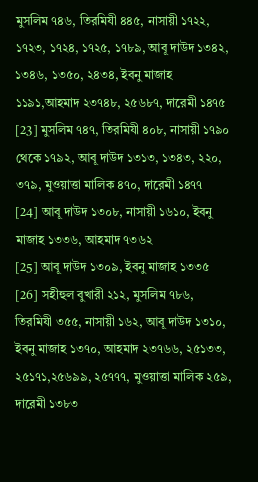মুসলিম ৭৪৬, তিরমিযী ৪৪৫, নাসায়ী ১৭২২, ১৭২৩, ১৭২৪, ১৭২৫, ১৭৮৯, আবূ দাউদ ১৩৪২, ১৩৪৬, ১৩৫০, ২৪৩৪, ইবনু মাজাহ ১১৯১,আহমাদ ২৩৭৪৮, ২৫৬৮৭, দারেমী ১৪৭৫
[23] মুসলিম ৭৪৭, তিরমিযী ৪০৮, নাসায়ী ১৭৯০ থেকে ১৭৯২, আবূ দাউদ ১৩১৩, ১৩৪৩, ২২০, ৩৭৯, মুওয়াত্তা মালিক ৪৭০, দারেমী ১৪৭৭
[24] আবূ দাউদ ১৩০৮, নাসায়ী ১৬১০, ইবনু মাজাহ ১৩৩৬, আহমাদ ৭৩৬২
[25] আবূ দাউদ ১৩০৯, ইবনু মাজাহ ১৩৩৫
[26] সহীহুল বুখারী ২১২, মুসলিম ৭৮৬, তিরমিযী ৩৫৫, নাসায়ী ১৬২, আবূ দাউদ ১৩১০, ইবনু মাজাহ ১৩৭০, আহমাদ ২৩৭৬৬, ২৫১৩৩, ২৫১৭১,২৫৬৯৯, ২৫৭৭৭, মুওয়াত্তা মালিক ২৫৯, দারেমী ১৩৮৩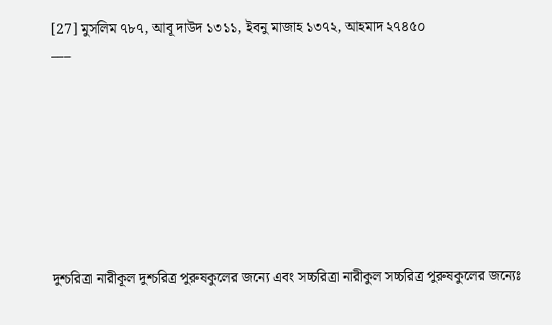[27] মুসলিম ৭৮৭, আবূ দাউদ ১৩১১, ইবনু মাজাহ ১৩৭২, আহমাদ ২৭৪৫০
___









দুশ্চরিত্রা নারীকূল দুশ্চরিত্র পুরুষকুলের জন্যে এবং সচ্চরিত্রা নারীকুল সচ্চরিত্র পুরুষকুলের জন্যেঃ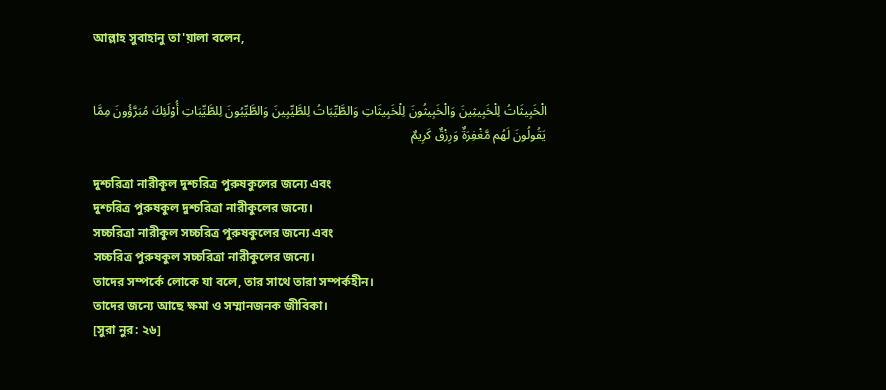আল্লাহ সুবাহানু তা'য়ালা বলেন,


الْخَبِيثَاتُ لِلْخَبِيثِينَ وَالْخَبِيثُونَ لِلْخَبِيثَاتِ وَالطَّيِّبَاتُ لِلطَّيِّبِينَ وَالطَّيِّبُونَ لِلطَّيِّبَاتِ أُوْلَئِكَ مُبَرَّؤُونَ مِمَّا يَقُولُونَ لَهُم مَّغْفِرَةٌ وَرِزْقٌ كَرِيمٌ

দুশ্চরিত্রা নারীকূল দুশ্চরিত্র পুরুষকুলের জন্যে এবং
দুশ্চরিত্র পুরুষকুল দুশ্চরিত্রা নারীকুলের জন্যে।
সচ্চরিত্রা নারীকুল সচ্চরিত্র পুরুষকুলের জন্যে এবং
সচ্চরিত্র পুরুষকুল সচ্চরিত্রা নারীকুলের জন্যে।
তাদের সম্পর্কে লোকে যা বলে, তার সাথে তারা সম্পর্কহীন।
তাদের জন্যে আছে ক্ষমা ও সম্মানজনক জীবিকা।
[সুরা নুর: ২৬]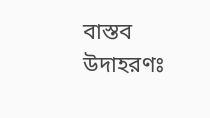বাস্তব উদাহরণঃ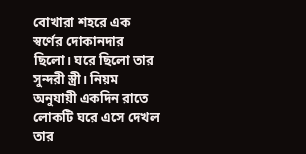বোখারা শহরে এক স্বর্ণের দোকানদার ছিলো। ঘরে ছিলো তার সুন্দরী স্ত্রী। নিয়ম অনুযায়ী একদিন রাতে লোকটি ঘরে এসে দেখল তার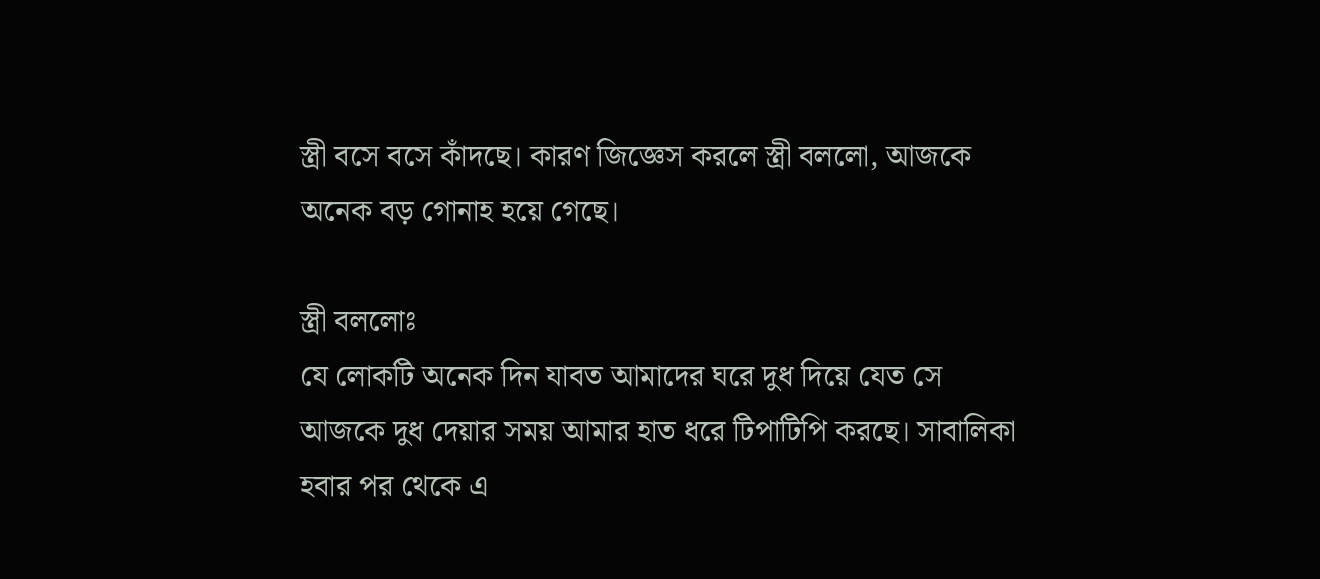স্ত্রী বসে বসে কাঁদছে। কারণ জিজ্ঞেস করলে স্ত্রী বললো, আজকে অনেক বড় গোনাহ হয়ে গেছে।

স্ত্রী বললোঃ
যে লোকটি অনেক দিন যাবত আমাদের ঘরে দুধ দিয়ে যেত সে আজকে দুধ দেয়ার সময় আমার হাত ধরে টিপাটিপি করছে। সাবালিকা হবার পর থেকে এ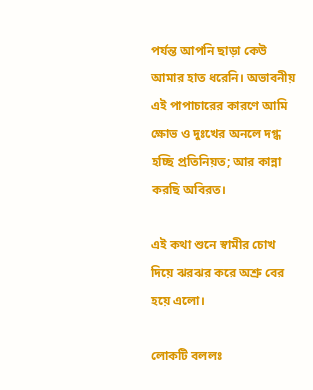পর্যন্ত আপনি ছাড়া কেউ আমার হাত ধরেনি। অভাবনীয় এই পাপাচারের কারণে আমি ক্ষোভ ও দুঃখের অনলে দগ্ধ হচ্ছি প্রতিনিয়ত; আর কান্না করছি অবিরত।

এই কথা শুনে স্বামীর চোখ দিয়ে ঝরঝর করে অশ্রু বের হয়ে এলো।

লোকটি বললঃ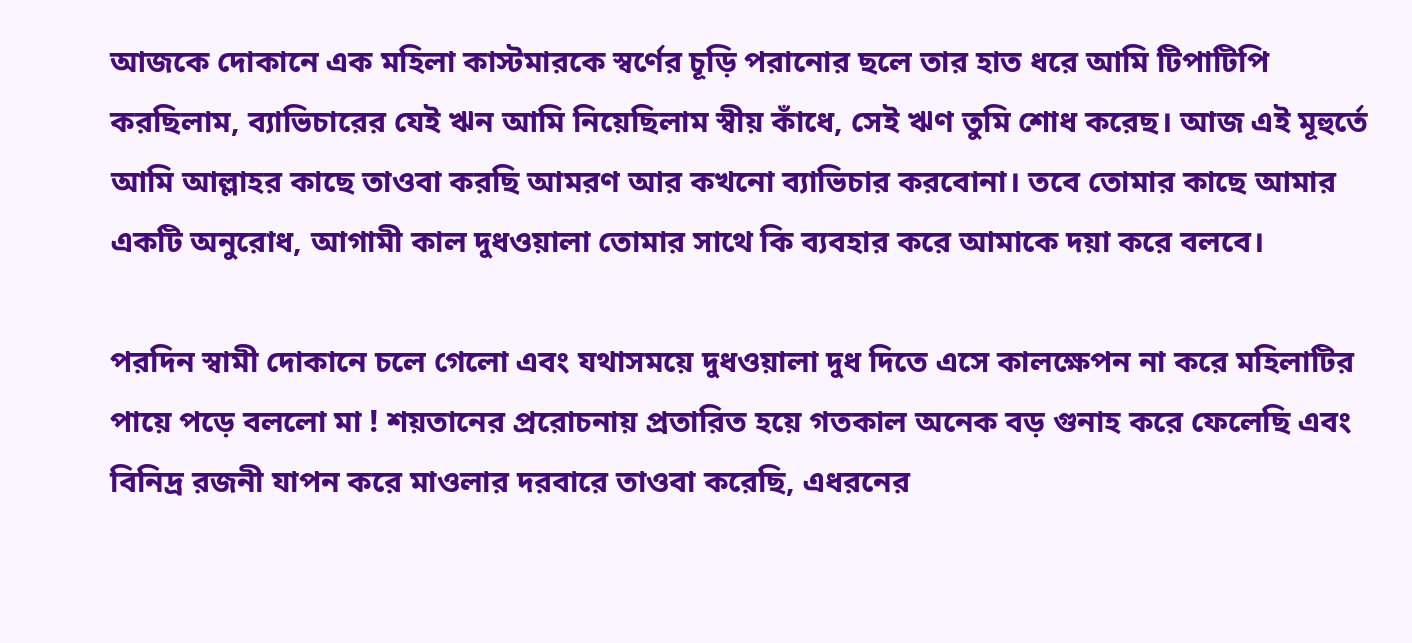আজকে দোকানে এক মহিলা কাস্টমারকে স্বর্ণের চূড়ি পরানোর ছলে তার হাত ধরে আমি টিপাটিপি করছিলাম, ব্যাভিচারের যেই ঋন আমি নিয়েছিলাম স্বীয় কাঁধে, সেই ঋণ তুমি শোধ করেছ। আজ এই মূহুর্তে আমি আল্লাহর কাছে তাওবা করছি আমরণ আর কখনো ব্যাভিচার করবোনা। তবে তোমার কাছে আমার একটি অনুরোধ, আগামী কাল দুধওয়ালা তোমার সাথে কি ব্যবহার করে আমাকে দয়া করে বলবে।

পরদিন স্বামী দোকানে চলে গেলো এবং যথাসময়ে দুধওয়ালা দুধ দিতে এসে কালক্ষেপন না করে মহিলাটির পায়ে পড়ে বললো মা ! শয়তানের প্ররোচনায় প্রতারিত হয়ে গতকাল অনেক বড় গুনাহ করে ফেলেছি এবং বিনিদ্র রজনী যাপন করে মাওলার দরবারে তাওবা করেছি, এধরনের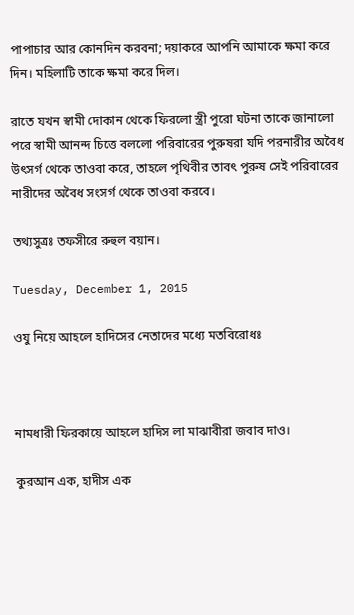পাপাচার আর কোনদিন করবনা; দয়াকরে আপনি আমাকে ক্ষমা করে দিন। মহিলাটি তাকে ক্ষমা করে দিল।

রাতে যখন স্বামী দোকান থেকে ফিরলো স্ত্রী পুরো ঘটনা তাকে জানালো পরে স্বামী আনন্দ চিত্তে বললো পরিবারের পুরুষরা যদি পরনারীর অবৈধ উৎসর্গ থেকে তাওবা করে, তাহলে পৃথিবীর তাবৎ পুরুষ সেই পরিবারের নারীদের অবৈধ সংসর্গ থেকে তাওবা করবে।

তথ্যসুত্রঃ তফসীরে রুহুল বয়ান।

Tuesday, December 1, 2015

ওযু নিয়ে আহলে হাদিসের নেতাদের মধ্যে মতবিরোধঃ



নামধারী ফিরকায়ে আহলে হাদিস লা মাঝাবীরা জবাব দাও।

কুরআন এক, হাদীস এক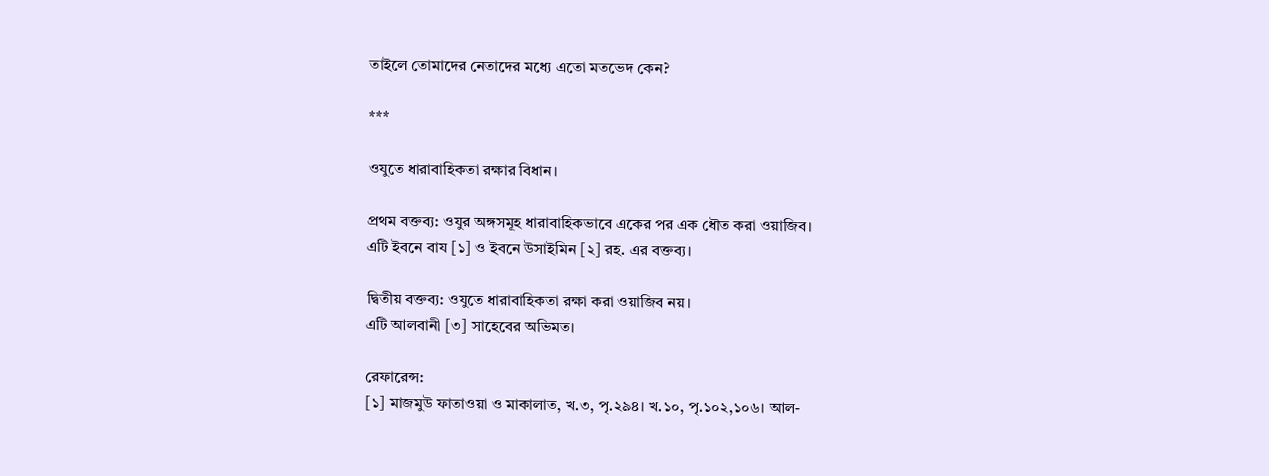তাইলে তোমাদের নেতাদের মধ্যে এতো মতভেদ কেন?

***

ওযুতে ধারাবাহিকতা রক্ষার বিধান।

প্রথম বক্তব্য: ওযুর অঙ্গসমূহ ধারাবাহিকভাবে একের পর এক ধৌত করা ওয়াজিব।
এটি ইবনে বায [১] ও ইবনে উসাইমিন [২] রহ. এর বক্তব্য।

দ্বিতীয় বক্তব্য: ওযুতে ধারাবাহিকতা রক্ষা করা ওয়াজিব নয়।
এটি আলবানী [৩] সাহেবের অভিমত।

রেফারেন্স:
[১] মাজমুউ ফাতাওয়া ও মাকালাত, খ.৩, পৃ.২৯৪। খ.১০, পৃ.১০২,১০৬। আল-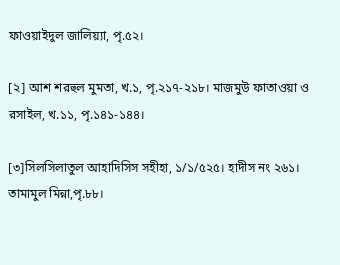ফাওয়াইদুল জালিয়্যা, পৃ.৫২।

[২] আশ শরহুল মুমতা, খ.১, পৃ.২১৭-২১৮। মাজমুউ ফাতাওয়া ও রসাইল, খ.১১, পৃ.১৪১-১৪৪।

[৩]সিলসিলাতুল আহাদিসিস সহীহা, ১/১/৫২৫। হাদীস নং ২৬১। তামামুল মিন্না,পৃ.৮৮।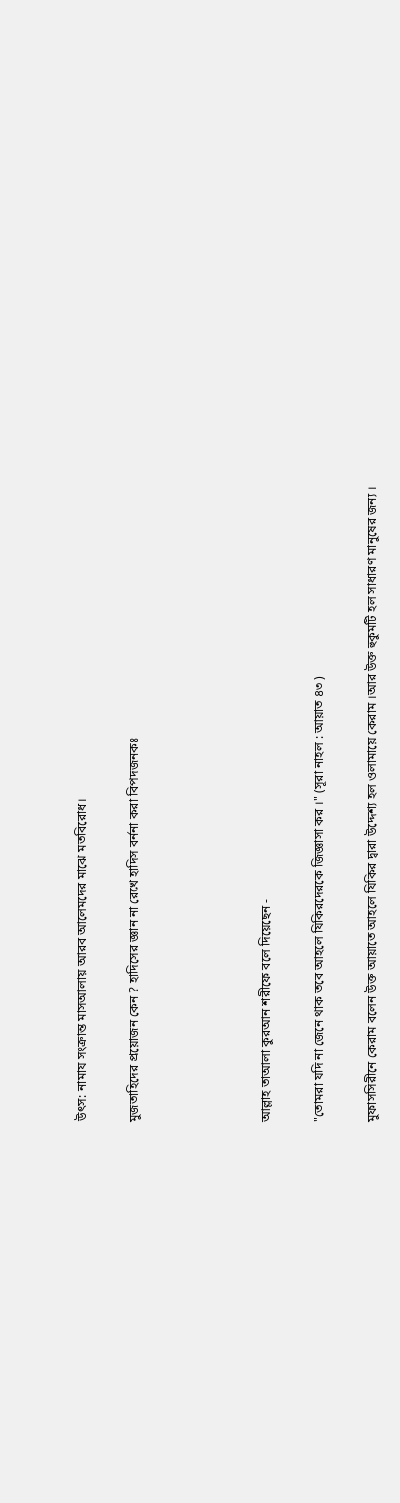উৎস: নামায সংক্রান্ত মাসআলায় আরব আলেমদের মাঝে মতবিরোধ।

মুজতাহিদের প্রয়োজন কেন ? হাদিসের জ্ঞান না রেখে হাদিস বর্ননা করা বিপদজনকঃ




আল্লাহ তাআলা কুরআন শরীফে বলে দিয়েছেন -

"তোমরা যদি না জেনে থাক তবে আহলে যিকিরদেরকে জিজ্ঞাসা কর ।" (সূরা নাহল : আয়াত ৪৩ )

মুফাসসিরীনে কেরাম বলেন উক্ত আয়াতে আহলে যিকির দ্বারা উদ্দেশ্য হল ওলামায়ে কেরাম ।আর উক্ত হুকুমটি হল সাধারণ মানুষের জন্য ।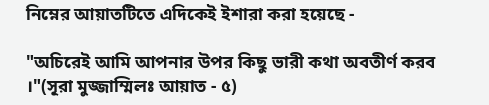নিম্নের আয়াতটিতে এদিকেই ইশারা করা হয়েছে -

"অচিরেই আমি আপনার উপর কিছু ভারী কথা অবতীর্ণ করব ।"(সূরা মুজ্জাম্মিলঃ আয়াত - ৫)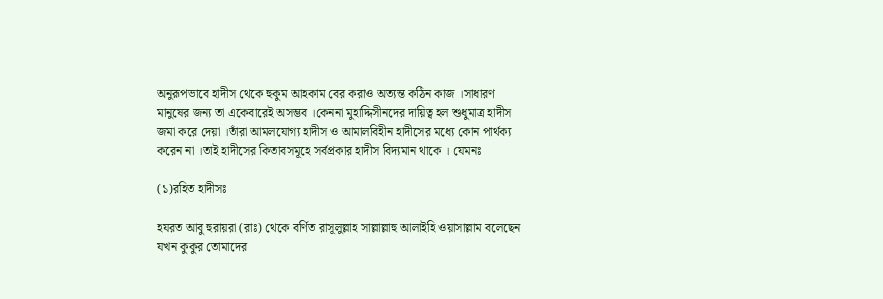অনুরূপভাবে হাদীস থেকে হুকুম আহকাম বের করাও অত্যন্ত কঠিন কাজ ।সাধারণ মানুষের জন্য তা একেবারেই অসম্ভব ।কেননা মুহাদ্দিসীনদের দায়িত্ব হল শুধুমাত্র হাদীস জমা করে দেয়া ।তাঁরা আমলযোগ্য হাদীস ও আমালবিহীন হাদীসের মধ্যে কোন পার্থক্য করেন না ।তাই হাদীসের কিতাবসমূহে সর্বপ্রকার হাদীস বিদ্যমান থাকে । যেমনঃ

(১)রহিত হাদীসঃ

হযরত আবু হুরায়রা (রাঃ) থেকে বর্ণিত রাসূলুল্লাহ সাল্লাল্লাহু আলাইহি ওয়াসাল্লাম বলেছেন যখন কুকুর তোমাদের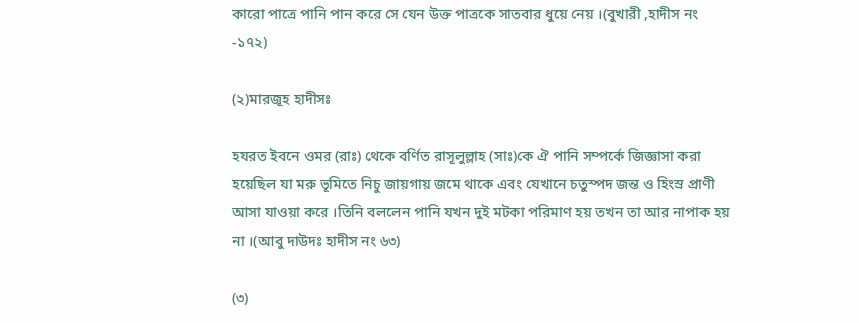কারো পাত্রে পানি পান করে সে যেন উক্ত পাত্রকে সাতবার ধুয়ে নেয় ।(বুখারী ,হাদীস নং -১৭২)

(২)মারজূহ হাদীসঃ

হযরত ইবনে ওমর (রাঃ) থেকে বর্ণিত রাসূলুল্লাহ (সাঃ)কে ঐ পানি সম্পর্কে জিজ্ঞাসা করা হয়েছিল যা মরু ভূমিতে নিচু জায়গায় জমে থাকে এবং যেখানে চতুস্পদ জন্ত ও হিংস্র প্রাণী আসা যাওয়া করে ।তিনি বললেন পানি যখন দুই মটকা পরিমাণ হয় তখন তা আর নাপাক হয় না ।(আবু দাউদঃ হাদীস নং ৬৩)

(৩)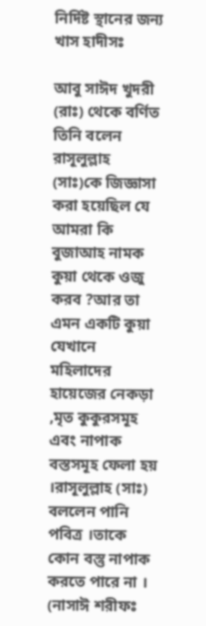নির্দিষ্ট স্থানের জন্য খাস হাদীসঃ

আবু সাঈদ খুদরী (রাঃ) থেকে বর্ণিত তিনি বলেন রাসূলুল্লাহ (সাঃ)কে জিজ্ঞাসা করা হয়েছিল যে আমরা কি বুজাআহ নামক কুয়া থেকে ওজু করব ?আর তা এমন একটি কুয়া যেখানে মহিলাদের হায়েজের নেকড়া ,মৃত কুকুরসমূহ এবং নাপাক বস্তসমূহ ফেলা হয় ।রাসূলুল্লাহ (সাঃ) বললেন পানি পবিত্র ।তাকে কোন বস্তু নাপাক করতে পারে না । (নাসাঈ শরীফঃ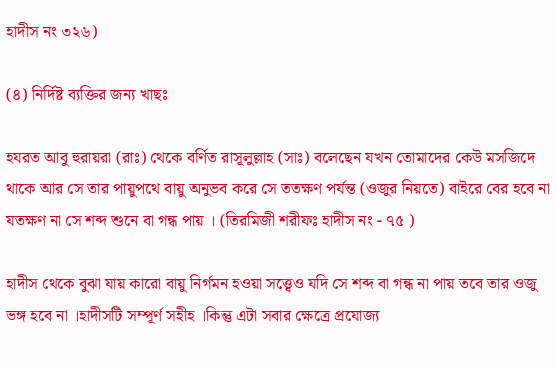হাদীস নং ৩২৬)

(৪) নির্দিষ্ট ব্যক্তির জন্য খাছঃ

হযরত আবু হুরায়রা (রাঃ) থেকে বর্ণিত রাসূলুল্লাহ (সাঃ) বলেছেন যখন তোমাদের কেউ মসজিদে থাকে আর সে তার পায়ুপথে বায়ু অনুভব করে সে ততক্ষণ পর্যন্ত (ওজুর নিয়তে) বাইরে বের হবে না যতক্ষণ না সে শব্দ শুনে বা গন্ধ পায় । (তিরমিজী শরীফঃ হাদীস নং - ৭৫ )

হাদীস থেকে বুঝা যায় কারো বায়ু নির্গমন হওয়া সত্ত্বেও যদি সে শব্দ বা গন্ধ না পায় তবে তার ওজু ভঙ্গ হবে না ।হাদীসটি সম্পূর্ণ সহীহ ।কিন্তু এটা সবার ক্ষেত্রে প্রযোজ্য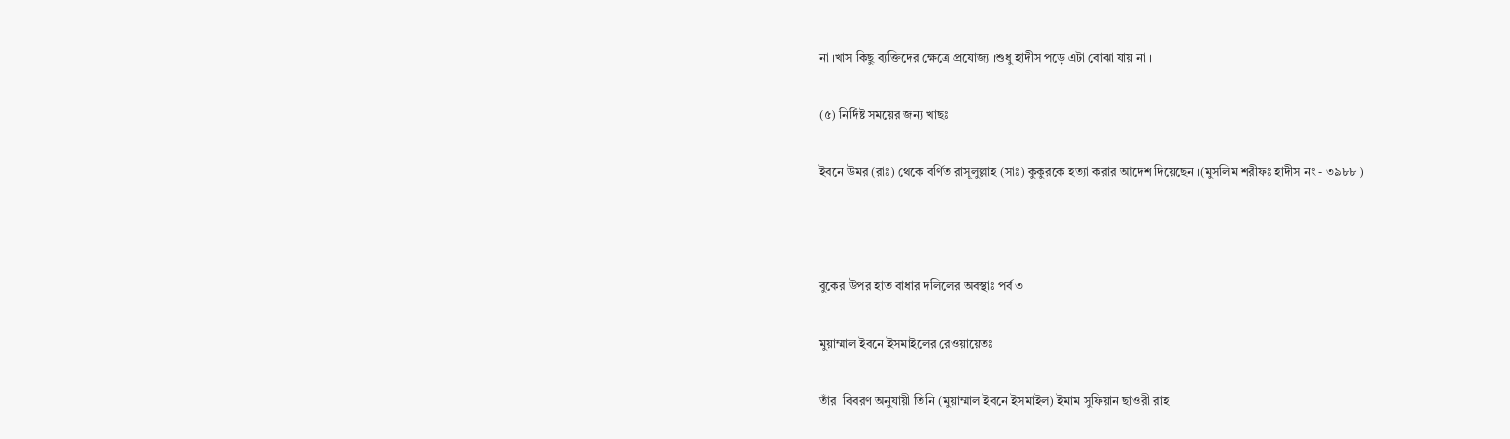না ।খাস কিছু ব্যক্তিদের ক্ষেত্রে প্রযোজ্য ।শুধু হাদীস পড়ে এটা বোঝা যায় না ।

(৫) নির্দিষ্ট সময়ের জন্য খাছঃ

ইবনে উমর (রাঃ) থেকে বর্ণিত রাসূলুল্লাহ (সাঃ) কুকুরকে হত্যা করার আদেশ দিয়েছেন ।(মুসলিম শরীফঃ হাদীস নং - ৩৯৮৮ )



বুকের উপর হাত বাধার দলিলের অবস্থাঃ পর্ব ৩

মুয়াম্মাল ইবনে ইসমাইলের রেওয়ায়েতঃ

তাঁর  বিবরণ অনুযায়ী তিনি (মুয়াম্মাল ইবনে ইসমাইল) ইমাম সুফিয়ান ছাওরী রাহ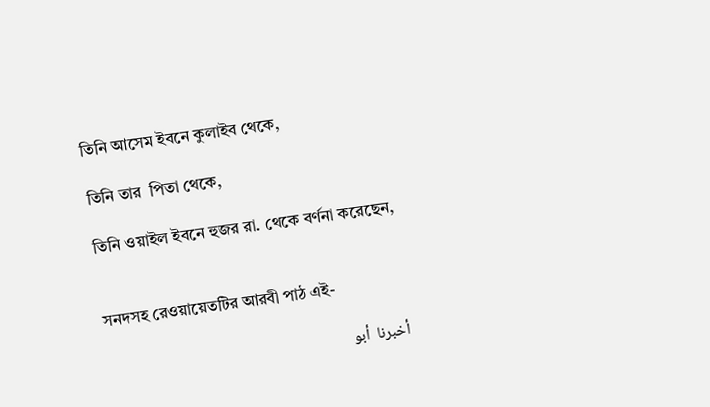তিনি আসেম ইবনে কুলাইব থেকে,

তিনি তার  পিতা থেকে,

তিনি ওয়াইল ইবনে হুজর রা. থেকে বর্ণনা করেছেন,


সনদসহ রেওয়ায়েতটির আরবী পাঠ এই-

أخبرنا  أبو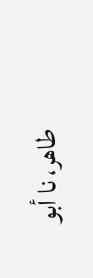طاهر، نا أبو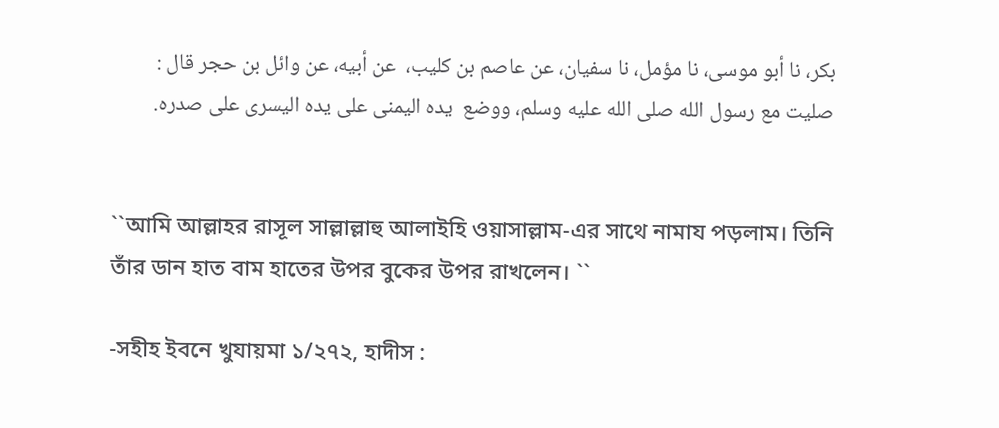بكر، نا أبو موسى، نا مؤمل، نا سفيان، عن عاصم بن كليب،  عن أبيه، عن وائل بن حجر قال : صليت مع رسول الله صلى الله عليه وسلم، ووضع  يده اليمنى على يده اليسرى على صدره.


``আমি আল্লাহর রাসূল সাল্লাল্লাহু আলাইহি ওয়াসাল্লাম-এর সাথে নামায পড়লাম। তিনি তাঁর ডান হাত বাম হাতের উপর বুকের উপর রাখলেন। ``

-সহীহ ইবনে খুযায়মা ১/২৭২, হাদীস :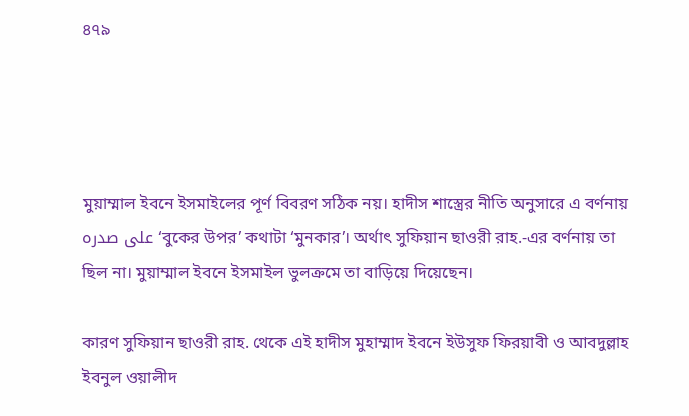৪৭৯




মুয়াম্মাল ইবনে ইসমাইলের পূর্ণ বিবরণ সঠিক নয়। হাদীস শাস্ত্রের নীতি অনুসারে এ বর্ণনায় على صدره ‘বুকের উপর’ কথাটা ‘মুনকার’। অর্থাৎ সুফিয়ান ছাওরী রাহ.-এর বর্ণনায় তা ছিল না। মুয়াম্মাল ইবনে ইসমাইল ভুলক্রমে তা বাড়িয়ে দিয়েছেন।

কারণ সুফিয়ান ছাওরী রাহ. থেকে এই হাদীস মুহাম্মাদ ইবনে ইউসুফ ফিরয়াবী ও আবদুল্লাহ ইবনুল ওয়ালীদ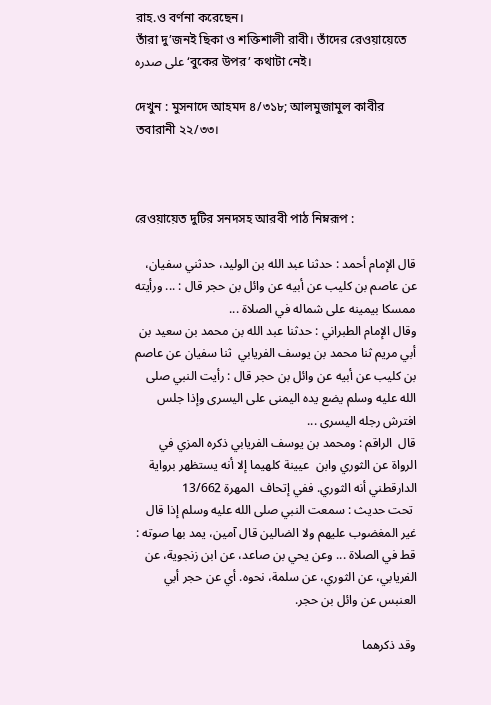রাহ.ও বর্ণনা করেছেন।
তাঁরা দু’জনই ছিকা ও শক্তিশালী রাবী। তাঁদের রেওয়ায়েতে على صدره ‘বুকের উপর’ কথাটা নেই।

দেখুন : মুসনাদে আহমদ ৪/৩১৮; আলমুজামুল কাবীর তবারানী ২২/৩৩।



রেওয়ায়েত দুটির সনদসহ আরবী পাঠ নিম্নরূপ :

قال الإمام أحمد : حدثنا عبد الله بن الوليد، حدثني سفيان، عن عاصم بن كليب عن أبيه عن وائل بن حجر قال : ... ورأيته ممسكا بيمينه على شماله في الصلاة ...
وقال الإمام الطبراني : حدثنا عبد الله بن محمد بن سعيد بن أبي مريم ثنا محمد بن يوسف الفريابي  ثنا سفيان عن عاصم بن كليب عن أبيه عن وائل بن حجر قال : رأيت النبي صلى  الله عليه وسلم يضع يده اليمنى على اليسرى وإذا جلس افترش رجله اليسرى ...
قال  الراقم : ومحمد بن يوسف الفريابي ذكره المزي في الرواة عن الثوري وابن  عيينة كلهيما إلا أنه يستظهر برواية الدارقطني أنه الثوري. ففي إتحاف  المهرة 13/662
 تحت حديث : سمعت النبي صلى الله عليه وسلم إذا قال غير المغضوب عليهم ولا الضالين قال آمين، يمد بها صوته : قط في الصلاة ... وعن يحي بن صاعد، عن ابن زنجوية، عن الفريابي، عن الثوري، عن سلمة، نحوه. أي عن حجر أبي العنبس عن وائل بن حجر.

وقد ذكرهما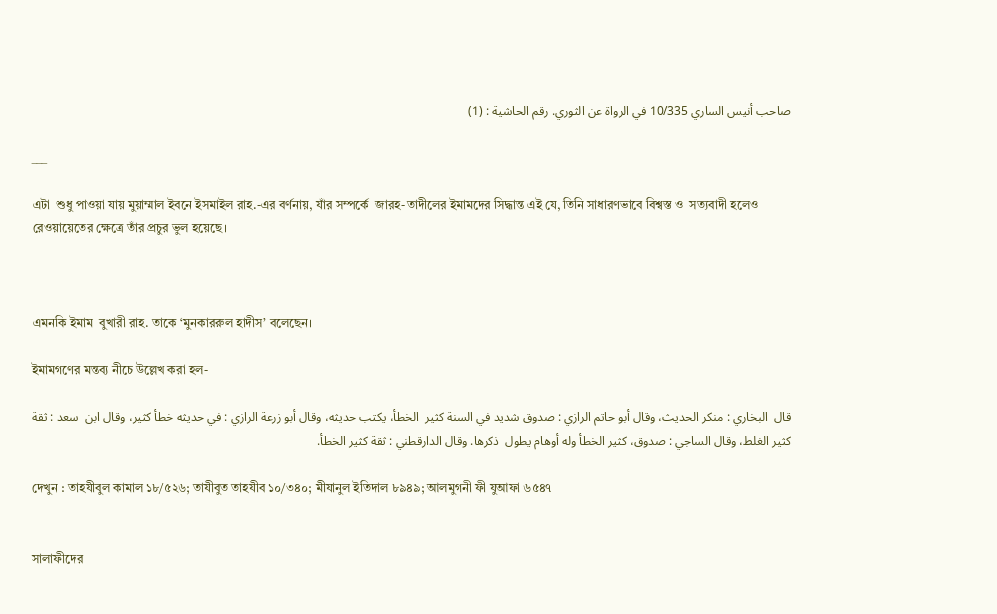صاحب أنيس الساري 10/335 في الرواة عن الثوري. رقم الحاشية : (1)

___

এটা  শুধু পাওয়া যায় মুয়াম্মাল ইবনে ইসমাইল রাহ.-এর বর্ণনায়, যাঁর সম্পর্কে  জারহ-তাদীলের ইমামদের সিদ্ধান্ত এই যে, তিনি সাধারণভাবে বিশ্বস্ত ও  সত্যবাদী হলেও রেওয়ায়েতের ক্ষেত্রে তাঁর প্রচুর ভুল হয়েছে।



এমনকি ইমাম  বুখারী রাহ. তাকে ‘মুনকাররুল হাদীস’ বলেছেন।

ইমামগণের মন্তব্য নীচে উল্লেখ করা হল-

قال  البخاري : منكر الحديث، وقال أبو حاتم الرازي : صدوق شديد في السنة كثير  الخطأ، يكتب حديثه، وقال أبو زرعة الرازي : في حديثه خطأ كثير، وقال ابن  سعد : ثقة كثير الغلط، وقال الساجي : صدوق، كثير الخطأ وله أوهام يطول  ذكرها. وقال الدارقطني : ثقة كثير الخطأ.

দেখুন : তাহযীবুল কামাল ১৮/৫২৬; তাযীবুত তাহযীব ১০/৩৪০; মীযানুল ইতিদাল ৮৯৪৯; আলমুগনী ফী যুআফা ৬৫৪৭


সালাফীদের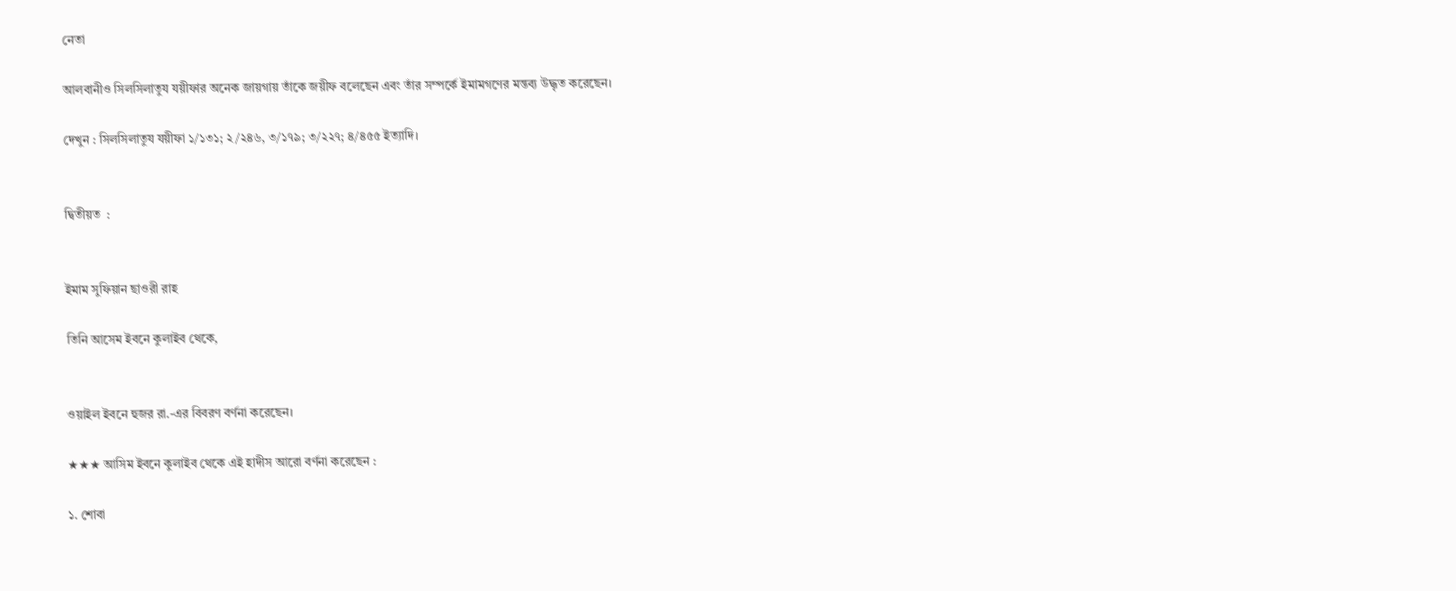নেতা

আলবানীও সিলসিলাতুয যয়ীফার অনেক জায়গায় তাঁকে জয়ীফ বলেছেন এবং তাঁর সম্পর্কে ইমামগণের মন্তব্য উদ্ধৃত করেছেন।

দেখুন : সিলসিলাতুয যয়ীফা ১/১৩১; ২/২৪৬, ৩/১৭৯; ৩/২২৭; ৪/৪৫৫ ইত্যাদি।


দ্বিতীয়ত  :


ইমাম সুফিয়ান ছাওরী রাহ

তিনি আসেম ইবনে কুলাইব থেকে,


ওয়াইল ইবনে হুজর রা.-এর বিবরণ বর্ণনা করেছেন।

★★★ আসিম ইবনে কুলাইব থেকে এই হাদীস আরো বর্ণনা করেছেন :

১. শোবা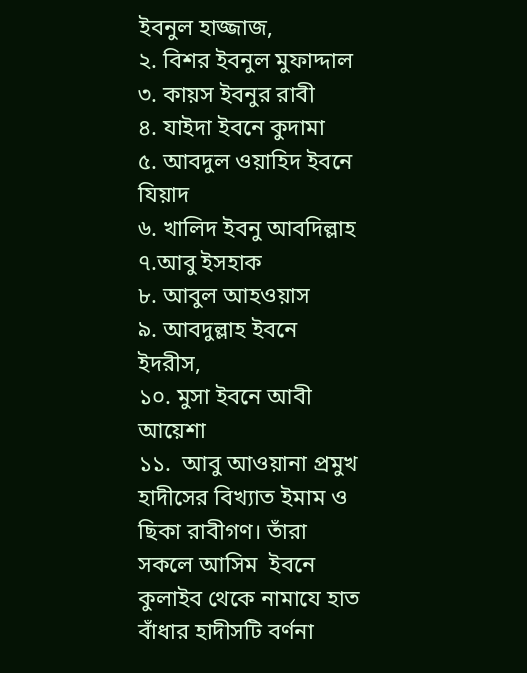ইবনুল হাজ্জাজ,
২. বিশর ইবনুল মুফাদ্দাল
৩. কায়স ইবনুর রাবী
৪. যাইদা ইবনে কুদামা
৫. আবদুল ওয়াহিদ ইবনে যিয়াদ
৬. খালিদ ইবনু আবদিল্লাহ
৭.আবু ইসহাক
৮. আবুল আহওয়াস
৯. আবদুল্লাহ ইবনে ইদরীস,
১০. মুসা ইবনে আবী আয়েশা
১১.  আবু আওয়ানা প্রমুখ হাদীসের বিখ্যাত ইমাম ও ছিকা রাবীগণ। তাঁরা সকলে আসিম  ইবনে কুলাইব থেকে নামাযে হাত বাঁধার হাদীসটি বর্ণনা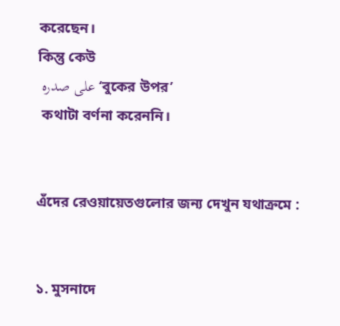করেছেন।
কিন্তু কেউ
 على صدره ‘বুকের উপর’
 কথাটা বর্ণনা করেননি।


এঁদের রেওয়ায়েতগুলোর জন্য দেখুন যথাক্রমে :


১. মুসনাদে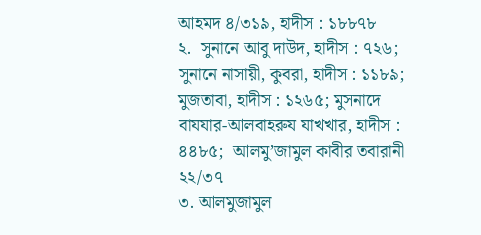আহমদ ৪/৩১৯, হাদীস : ১৮৮৭৮
২.  সুনানে আবু দাউদ, হাদীস : ৭২৬; সুনানে নাসায়ী, কুবরা, হাদীস : ১১৮৯;  মুজতাবা, হাদীস : ১২৬৫; মুসনাদে বাযযার-আলবাহরুয যাখখার, হাদীস : ৪৪৮৫;  আলমু’জামুল কাবীর তবারানী ২২/৩৭
৩. আলমুজামুল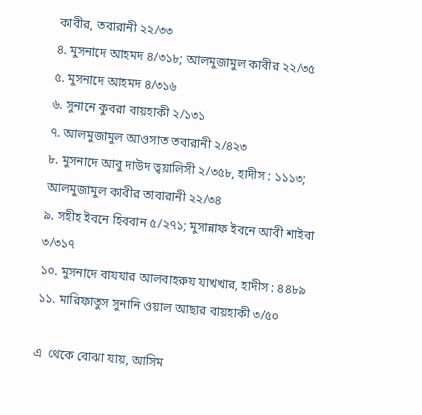কাবীর, তবারানী ২২/৩৩
৪. মুসনাদে আহমদ ৪/৩১৮; আলমুজামুল কাবীর ২২/৩৫
৫. মুসনাদে আহমদ ৪/৩১৬
৬. সুনানে কুবরা বায়হাকী ২/১৩১
৭. আলমুজামুল আওসাত তবারানী ২/৪২৩
৮. মুসনাদে আবু দাউদ ত্বয়ালিসী ২/৩৫৮, হাদীস : ১১১৩; আলমুজামুল কাবীর তাবারানী ২২/৩৪
৯. সহীহ ইবনে হিববান ৫/২৭১; মুসান্নাফ ইবনে আবী শাইবা ৩/৩১৭
১০. মুসনাদে বাযযার আলবাহরুয যাখখার, হাদীস : ৪৪৮৯
১১. মারিফাতুস সুনানি ওয়াল আছার বায়হাকী ৩/৫০

এ  থেকে বোঝা যায়, আসিম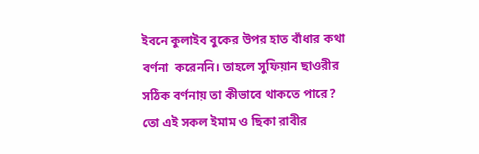ইবনে কুলাইব বুকের উপর হাত বাঁধার কথা বর্ণনা  করেননি। তাহলে সুফিয়ান ছাওরীর সঠিক বর্ণনায় তা কীভাবে থাকতে পারে?
তো এই সকল ইমাম ও ছিকা রাবীর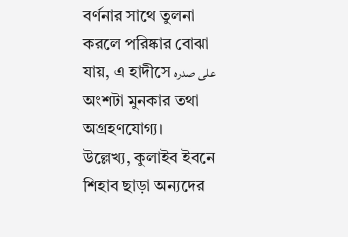বর্ণনার সাথে তুলনা করলে পরিষ্কার বোঝা যায়, এ হাদীসে على صدره অংশটা মুনকার তথা অগ্রহণযোগ্য।
উল্লেখ্য, কুলাইব ইবনে শিহাব ছাড়া অন্যদের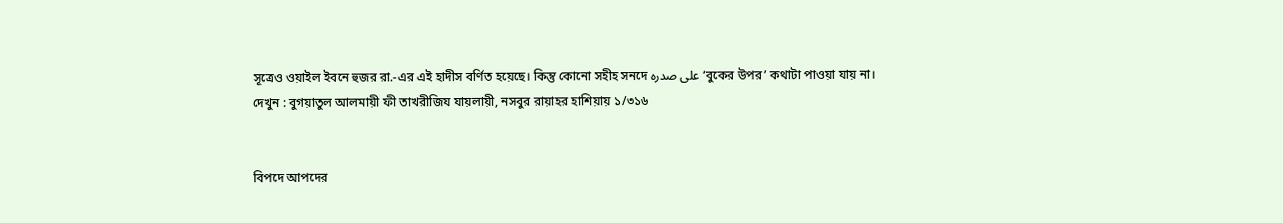সূত্রেও ওয়াইল ইবনে হুজর রা.-এর এই হাদীস বর্ণিত হয়েছে। কিন্তু কোনো সহীহ সনদে على صدره ‘বুকের উপর’ কথাটা পাওয়া যায় না।
দেখুন : বুগয়াতুল আলমায়ী ফী তাখরীজিয যায়লায়ী, নসবুর রায়াহর হাশিয়ায় ১/৩১৬


বিপদে আপদের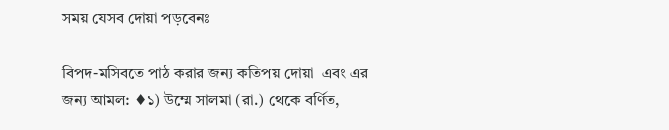সময় যেসব দোয়া পড়বেনঃ

বিপদ-মসিবতে পাঠ করার জন্য কতিপয় দোয়া  এবং এর জন্য আমল: ♦১) উম্মে সালমা (রা.) থেকে বর্ণিত,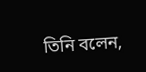তিনি বলেন,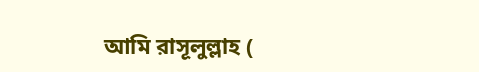আমি রাসূলুল্লাহ (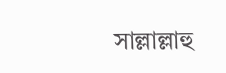সাল্লাল্লাহু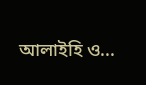আলাইহি ও...